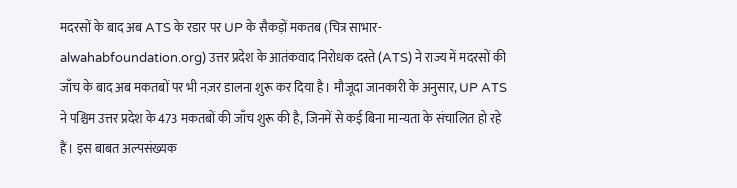मदरसों के बाद अब ATS के रडार पर UP के सैकड़ों मकतब (चित्र साभार- alwahabfoundation.org) उत्तर प्रदेश के आतंकवाद निरोधक दस्ते (ATS) ने राज्य में मदरसों की जाँच के बाद अब मकतबों पर भी नज़र डालना शुरू कर दिया है। मौजूदा जानकारी के अनुसार, UP ATS ने पश्चिम उत्तर प्रदेश के 473 मकतबों की जाँच शुरू की है, जिनमें से कई बिना मान्यता के संचालित हो रहे हैं। इस बाबत अल्पसंख्यक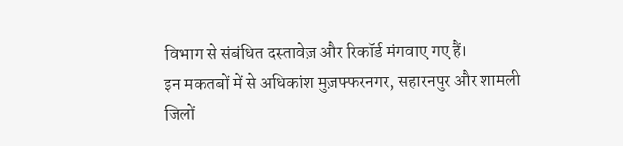विभाग से संबंधित दस्तावेज़ और रिकॉर्ड मंगवाए गए हैं।
इन मकतबों में से अधिकांश मुज़फ्फरनगर, सहारनपुर और शामली जिलों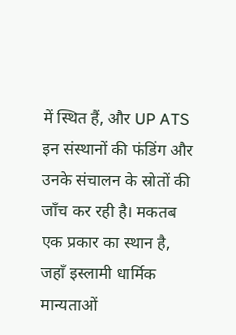में स्थित हैं, और UP ATS इन संस्थानों की फंडिंग और उनके संचालन के स्रोतों की जाँच कर रही है। मकतब एक प्रकार का स्थान है, जहाँ इस्लामी धार्मिक मान्यताओं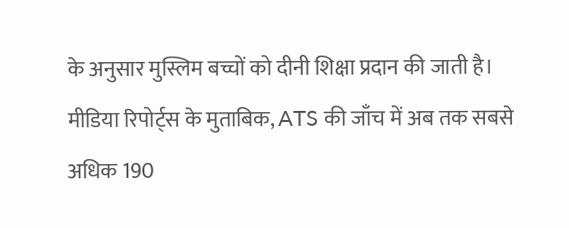के अनुसार मुस्लिम बच्चों को दीनी शिक्षा प्रदान की जाती है।
मीडिया रिपोर्ट्स के मुताबिक, ATS की जाँच में अब तक सबसे अधिक 190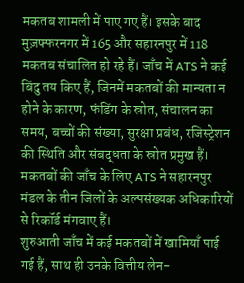मकतब शामली में पाए गए हैं। इसके बाद मुज़फ्फरनगर में 165 और सहारनपुर में 118 मकतब संचालित हो रहे हैं। जाँच में ATS ने कई बिंदु तय किए हैं, जिनमें मकतबों की मान्यता न होने के कारण, फंडिंग के स्रोत, संचालन का समय, बच्चों की संख्या, सुरक्षा प्रबंध, रजिस्ट्रेशन की स्थिति और संबद्धता के स्रोत प्रमुख हैं। मकतबों की जाँच के लिए ATS ने सहारनपुर मंडल के तीन जिलों के अल्पसंख्यक अधिकारियों से रिकॉर्ड मंगवाए हैं।
शुरुआती जाँच में कई मकतबों में खामियाँ पाई गई हैं, साथ ही उनके वित्तीय लेन-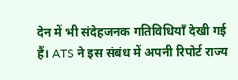देन में भी संदेहजनक गतिविधियाँ देखी गई हैं। ATS ने इस संबंध में अपनी रिपोर्ट राज्य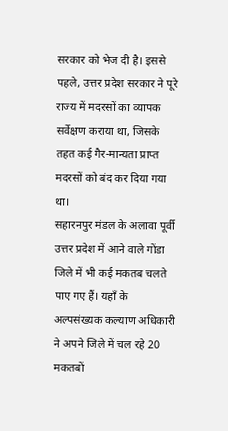सरकार को भेज दी है। इससे पहले, उत्तर प्रदेश सरकार ने पूरे राज्य में मदरसों का व्यापक सर्वेक्षण कराया था, जिसके तहत कई गैर-मान्यता प्राप्त मदरसों को बंद कर दिया गया था।
सहारनपुर मंडल के अलावा पूर्वी उत्तर प्रदेश में आने वाले गोंडा जिले में भी कई मकतब चलते पाए गए हैं। यहाँ के अल्पसंख्यक कल्याण अधिकारी ने अपने जिले में चल रहे 20 मकतबों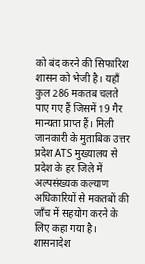को बंद करने की सिफारिश शासन को भेजी है। यहाँ कुल 286 मकतब चलते पाए गए हैं जिसमें 19 गैर मान्यता प्राप्त हैं। मिली जानकारी के मुताबिक उत्तर प्रदेश ATS मुख्यालय से प्रदेश के हर जिले में अल्पसंख्यक कल्याण अधिकारियों से मकतबों की जाँच में सहयोग करने के लिए कहा गया है।
शासनादेश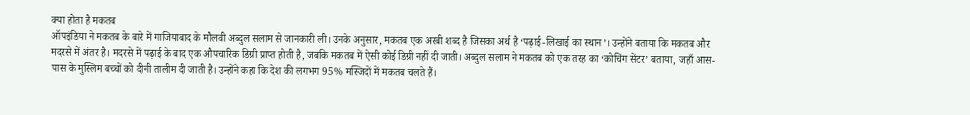क्या होता है मकतब
ऑपइंडिया ने मकतब के बारे में गाजियाबाद के मौलवी अब्दुल सलाम से जानकारी ली। उनके अनुसार, मकतब एक अरबी शब्द है जिसका अर्थ है ‘पढ़ाई-लिखाई का स्थान’। उन्होंने बताया कि मकतब और मदरसे में अंतर है। मदरसे में पढ़ाई के बाद एक औपचारिक डिग्री प्राप्त होती है, जबकि मकतब में ऐसी कोई डिग्री नहीं दी जाती। अब्दुल सलाम ने मकतब को एक तरह का ‘कोचिंग सेंटर’ बताया, जहाँ आस-पास के मुस्लिम बच्चों को दीनी तालीम दी जाती है। उन्होंने कहा कि देश की लगभग 95% मस्जिदों में मकतब चलते हैं।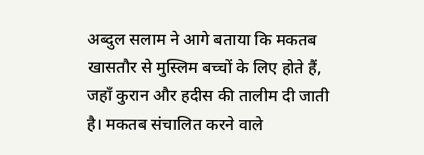अब्दुल सलाम ने आगे बताया कि मकतब खासतौर से मुस्लिम बच्चों के लिए होते हैं, जहाँ कुरान और हदीस की तालीम दी जाती है। मकतब संचालित करने वाले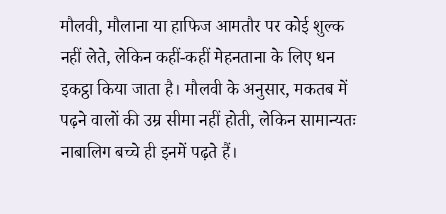मौलवी, मौलाना या हाफिज आमतौर पर कोई शुल्क नहीं लेते, लेकिन कहीं-कहीं मेहनताना के लिए धन इकट्ठा किया जाता है। मौलवी के अनुसार, मकतब में पढ़ने वालों की उम्र सीमा नहीं होती, लेकिन सामान्यतः नाबालिग बच्चे ही इनमें पढ़ते हैं।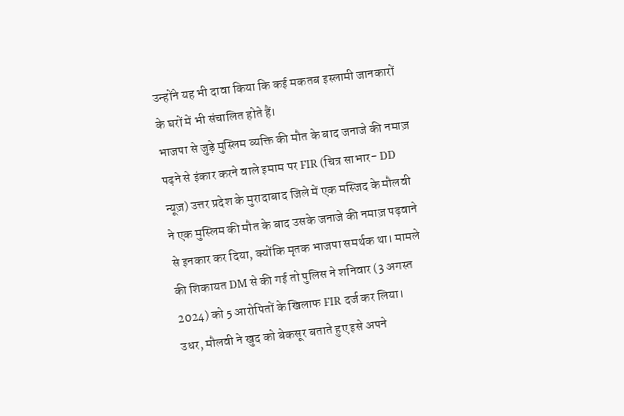उन्होंने यह भी दावा किया कि कई मकतब इस्लामी जानकारों के घरों में भी संचालित होते हैं।
भाजपा से जुड़े मुस्लिम व्यक्ति की मौत के बाद जनाजे की नमाज़ पढ़ने से इंकार करने वाले इमाम पर FIR (चित्र साभार- DD न्यूज़) उत्तर प्रदेश के मुरादाबाद जिले में एक मस्जिद के मौलवी ने एक मुस्लिम की मौत के बाद उसके जनाजे की नमाज़ पढ़वाने से इनकार कर दिया, क्योंकि मृतक भाजपा समर्थक था। मामले की शिकायत DM से की गई तो पुलिस ने शनिवार (3 अगस्त 2024) को 5 आरोपितों के खिलाफ FIR दर्ज कर लिया। उधर, मौलवी ने खुद को बेकसूर बताते हुए इसे अपने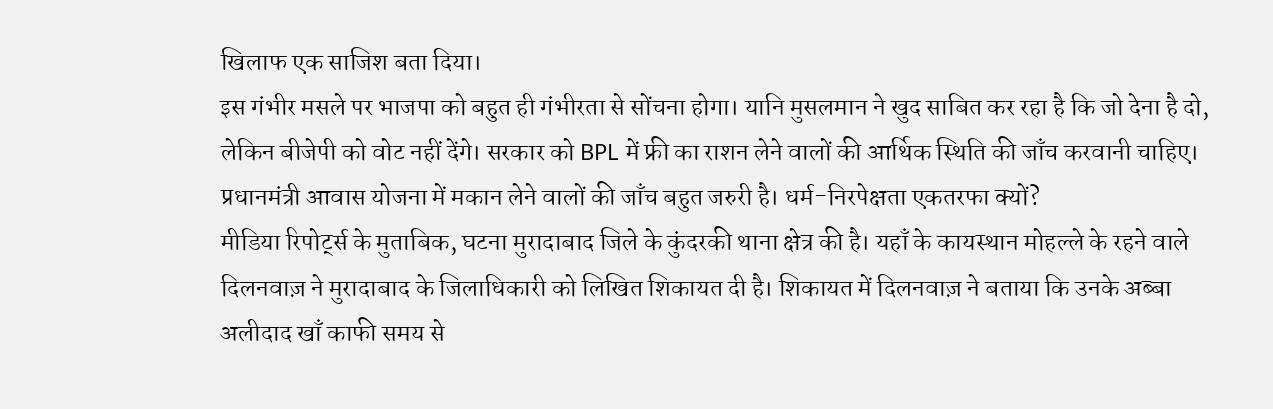खिलाफ एक साजिश बता दिया।
इस गंभीर मसले पर भाजपा को बहुत ही गंभीरता से सोंचना होगा। यानि मुसलमान ने खुद साबित कर रहा है कि जो देना है दो, लेकिन बीजेपी को वोट नहीं देंगे। सरकार को BPL में फ्री का राशन लेने वालों की आर्थिक स्थिति की जाँच करवानी चाहिए। प्रधानमंत्री आवास योजना में मकान लेने वालों की जाँच बहुत जरुरी है। धर्म-निरपेक्षता एकतरफा क्यों?
मीडिया रिपोर्ट्स के मुताबिक, घटना मुरादाबाद जिले के कुंदरकी थाना क्षेत्र की है। यहाँ के कायस्थान मोहल्ले के रहने वाले दिलनवाज़ ने मुरादाबाद के जिलाधिकारी को लिखित शिकायत दी है। शिकायत में दिलनवाज़ ने बताया कि उनके अब्बा अलीदाद खाँ काफी समय से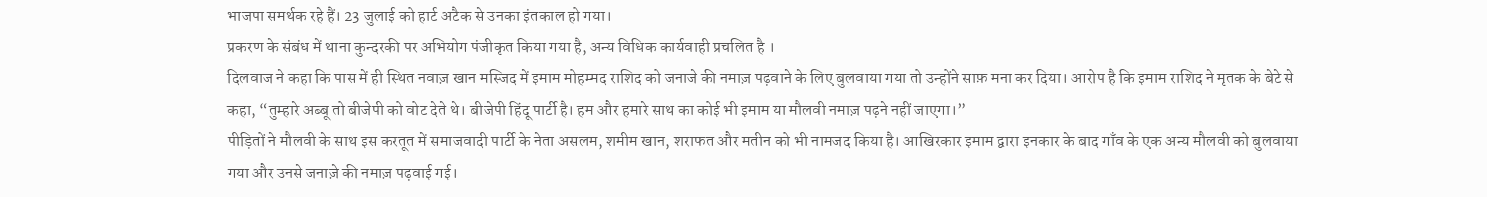भाजपा समर्थक रहे हैं। 23 जुलाई को हार्ट अटैक से उनका इंतकाल हो गया।
प्रकरण के संबंध में थाना कुन्दरकी पर अभियोग पंजीकृत किया गया है, अन्य विधिक कार्यवाही प्रचलित है ।
दिलवाज ने कहा कि पास में ही स्थित नवाज़ खान मस्जिद में इमाम मोहम्मद राशिद को जनाजे की नमाज़ पढ़वाने के लिए बुलवाया गया तो उन्होंने साफ़ मना कर दिया। आरोप है कि इमाम राशिद ने मृतक के बेटे से कहा, “तुम्हारे अब्बू तो बीजेपी को वोट देते थे। बीजेपी हिंदू पार्टी है। हम और हमारे साथ का कोई भी इमाम या मौलवी नमाज़ पढ़ने नहीं जाएगा।”
पीड़ितों ने मौलवी के साथ इस करतूत में समाजवादी पार्टी के नेता असलम, शमीम खान, शराफत और मतीन को भी नामजद किया है। आखिरकार इमाम द्वारा इनकार के बाद गाँव के एक अन्य मौलवी को बुलवाया गया और उनसे जनाज़े की नमाज़ पढ़वाई गई।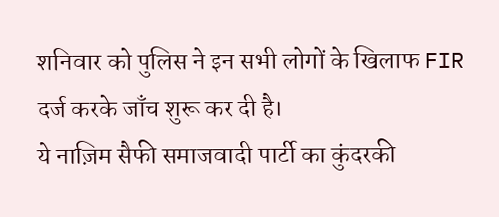शनिवार को पुलिस ने इन सभी लोगों के खिलाफ FIR दर्ज करके जाँच शुरू कर दी है।
ये नाज़िम सैफी समाजवादी पार्टी का कुंदरकी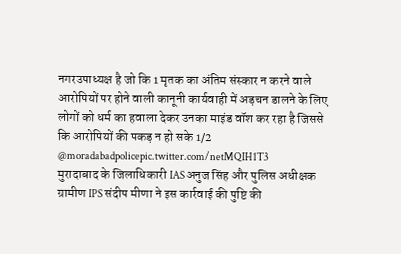नगरउपाध्यक्ष है जो कि 1 मृतक का अंतिम संस्कार न करने वाले आरोपियों पर होने वाली कानूनी कार्यवाही में अड़चन डालने के लिए लोगों को धर्म का हवाला देकर उनका माइंड वॉश कर रहा है जिससे कि आरोपियों की पकड़ न हो सके 1/2 @moradabadpolicepic.twitter.com/netMQIH1T3
मुरादाबाद के जिलाधिकारी IAS अनुज सिंह और पुलिस अधीक्षक ग्रामीण IPS संदीप मीणा ने इस कार्रवाई की पुष्टि की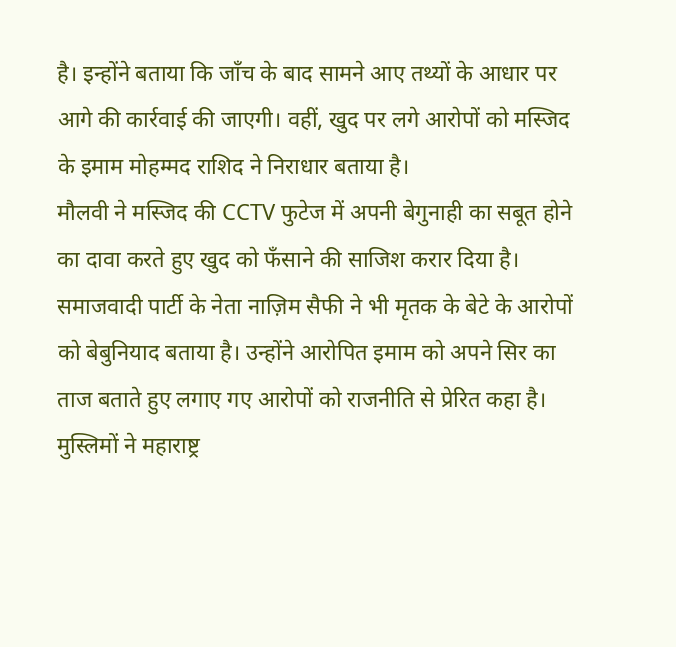है। इन्होंने बताया कि जाँच के बाद सामने आए तथ्यों के आधार पर आगे की कार्रवाई की जाएगी। वहीं, खुद पर लगे आरोपों को मस्जिद के इमाम मोहम्मद राशिद ने निराधार बताया है।
मौलवी ने मस्जिद की CCTV फुटेज में अपनी बेगुनाही का सबूत होने का दावा करते हुए खुद को फँसाने की साजिश करार दिया है। समाजवादी पार्टी के नेता नाज़िम सैफी ने भी मृतक के बेटे के आरोपों को बेबुनियाद बताया है। उन्होंने आरोपित इमाम को अपने सिर का ताज बताते हुए लगाए गए आरोपों को राजनीति से प्रेरित कहा है।
मुस्लिमों ने महाराष्ट्र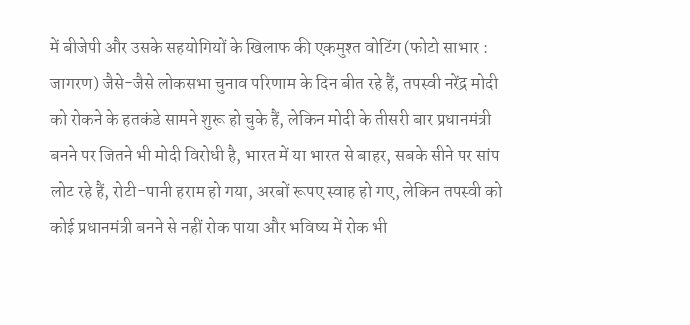में बीजेपी और उसके सहयोगियों के खिलाफ की एकमुश्त वोटिंग (फोटो साभार : जागरण) जैसे-जैसे लोकसभा चुनाव परिणाम के दिन बीत रहे हैं, तपस्वी नरेंद्र मोदी को रोकने के हतकंडे सामने शुरू हो चुके हैं, लेकिन मोदी के तीसरी बार प्रधानमंत्री बनने पर जितने भी मोदी विरोधी है, भारत में या भारत से बाहर, सबके सीने पर सांप लोट रहे हैं, रोटी-पानी हराम हो गया, अरबों रूपए स्वाह हो गए, लेकिन तपस्वी को कोई प्रधानमंत्री बनने से नहीं रोक पाया और भविष्य में रोक भी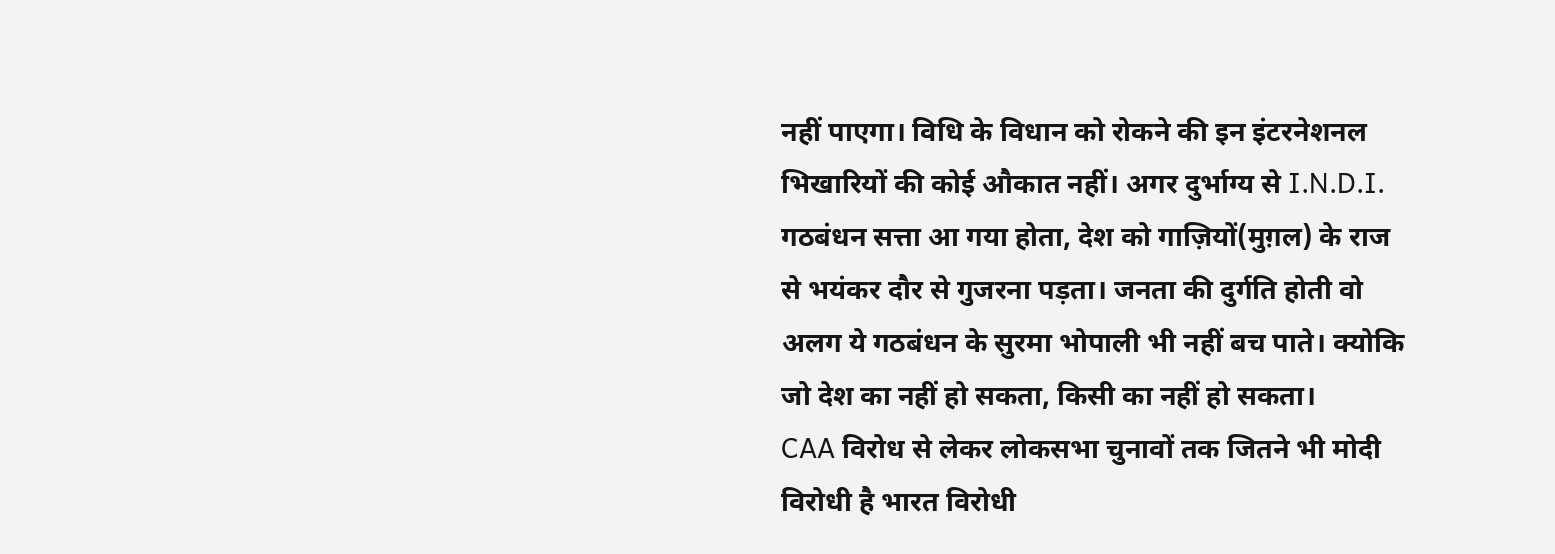नहीं पाएगा। विधि के विधान को रोकने की इन इंटरनेशनल भिखारियों की कोई औकात नहीं। अगर दुर्भाग्य से I.N.D.I. गठबंधन सत्ता आ गया होता, देश को गाज़ियों(मुग़ल) के राज से भयंकर दौर से गुजरना पड़ता। जनता की दुर्गति होती वो अलग ये गठबंधन के सुरमा भोपाली भी नहीं बच पाते। क्योकि जो देश का नहीं हो सकता, किसी का नहीं हो सकता।
CAA विरोध से लेकर लोकसभा चुनावों तक जितने भी मोदी विरोधी है भारत विरोधी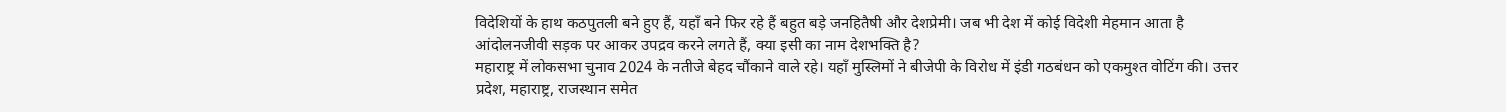विदेशियों के हाथ कठपुतली बने हुए हैं, यहाँ बने फिर रहे हैं बहुत बड़े जनहितैषी और देशप्रेमी। जब भी देश में कोई विदेशी मेहमान आता है आंदोलनजीवी सड़क पर आकर उपद्रव करने लगते हैं, क्या इसी का नाम देशभक्ति है?
महाराष्ट्र में लोकसभा चुनाव 2024 के नतीजे बेहद चौंकाने वाले रहे। यहाँ मुस्लिमों ने बीजेपी के विरोध में इंडी गठबंधन को एकमुश्त वोटिंग की। उत्तर प्रदेश, महाराष्ट्र, राजस्थान समेत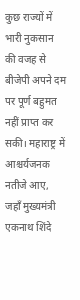कुछ राज्यों में भारी नुकसान की वजह से बीजेपी अपने दम पर पूर्ण बहुमत नहीं प्राप्त कर सकी। महाराष्ट्र में आश्चर्यजनक नतीजे आए, जहाँ मुख्यमंत्री एकनाथ शिंदे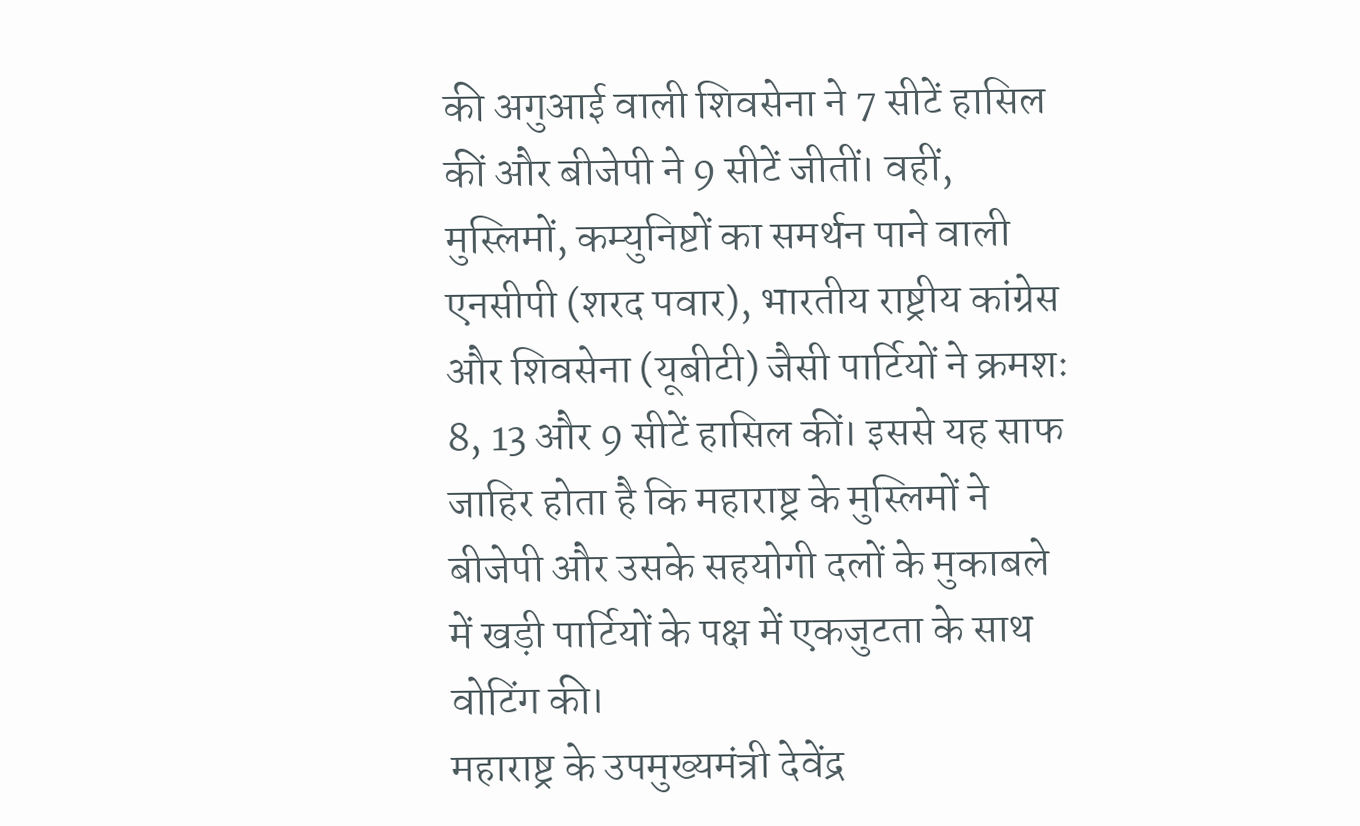की अगुआई वाली शिवसेना ने 7 सीटें हासिल कीं और बीजेपी ने 9 सीटें जीतीं। वहीं, मुस्लिमों, कम्युनिष्टों का समर्थन पाने वाली एनसीपी (शरद पवार), भारतीय राष्ट्रीय कांग्रेस और शिवसेना (यूबीटी) जैसी पार्टियों ने क्रमशः 8, 13 और 9 सीटें हासिल कीं। इससे यह साफ जाहिर होता है कि महाराष्ट्र के मुस्लिमों ने बीजेपी और उसके सहयोगी दलों के मुकाबले में खड़ी पार्टियों के पक्ष में एकजुटता के साथ वोटिंग की।
महाराष्ट्र के उपमुख्यमंत्री देवेंद्र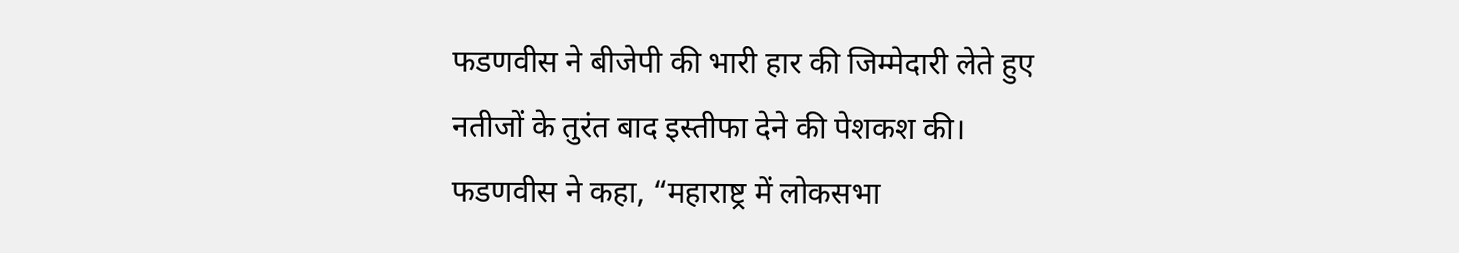फडणवीस ने बीजेपी की भारी हार की जिम्मेदारी लेते हुए नतीजों के तुरंत बाद इस्तीफा देने की पेशकश की। फडणवीस ने कहा, “महाराष्ट्र में लोकसभा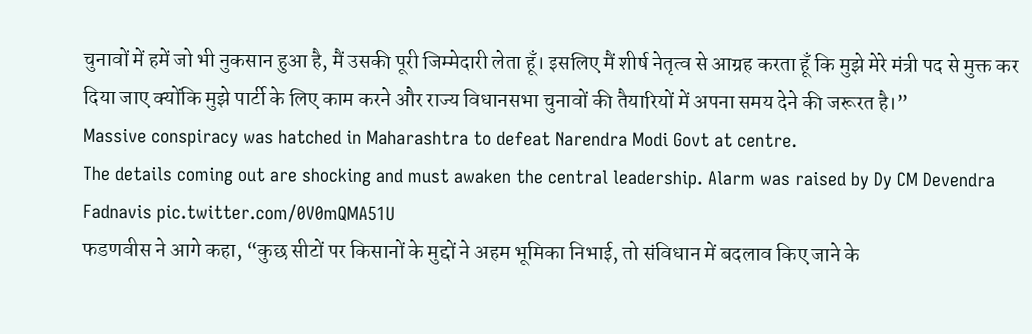चुनावों में हमें जो भी नुकसान हुआ है, मैं उसकी पूरी जिम्मेदारी लेता हूँ। इसलिए मैं शीर्ष नेतृत्व से आग्रह करता हूँ कि मुझे मेरे मंत्री पद से मुक्त कर दिया जाए क्योंकि मुझे पार्टी के लिए काम करने और राज्य विधानसभा चुनावों की तैयारियों में अपना समय देने की जरूरत है।”
Massive conspiracy was hatched in Maharashtra to defeat Narendra Modi Govt at centre.
The details coming out are shocking and must awaken the central leadership. Alarm was raised by Dy CM Devendra Fadnavis pic.twitter.com/0V0mQMA51U
फडणवीस ने आगे कहा, “कुछ सीटों पर किसानों के मुद्दों ने अहम भूमिका निभाई, तो संविधान में बदलाव किए जाने के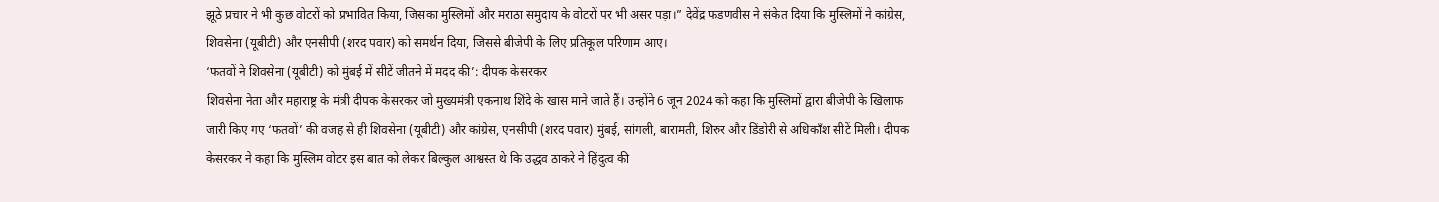झूठे प्रचार ने भी कुछ वोटरों को प्रभावित किया, जिसका मुस्लिमों और मराठा समुदाय के वोटरों पर भी असर पड़ा।” देवेंद्र फडणवीस ने संकेत दिया कि मुस्लिमों ने कांग्रेस, शिवसेना (यूबीटी) और एनसीपी (शरद पवार) को समर्थन दिया, जिससे बीजेपी के लिए प्रतिकूल परिणाम आए।
‘फतवों ने शिवसेना (यूबीटी) को मुंबई में सीटें जीतने में मदद की’: दीपक केसरकर
शिवसेना नेता और महाराष्ट्र के मंत्री दीपक केसरकर जो मुख्यमंत्री एकनाथ शिंदे के खास माने जाते हैं। उन्होंने 6 जून 2024 को कहा कि मुस्लिमों द्वारा बीजेपी के खिलाफ जारी किए गए ‘फतवों’ की वजह से ही शिवसेना (यूबीटी) और कांग्रेस, एनसीपी (शरद पवार) मुंबई, सांगली, बारामती, शिरुर और डिंडोरी से अधिकाँश सीटें मिली। दीपक केसरकर ने कहा कि मुस्लिम वोटर इस बात को लेकर बिल्कुल आश्वस्त थे कि उद्धव ठाकरे ने हिंदुत्व की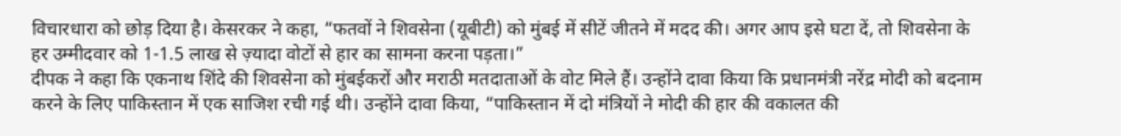विचारधारा को छोड़ दिया है। केसरकर ने कहा, “फतवों ने शिवसेना (यूबीटी) को मुंबई में सीटें जीतने में मदद की। अगर आप इसे घटा दें, तो शिवसेना के हर उम्मीदवार को 1-1.5 लाख से ज़्यादा वोटों से हार का सामना करना पड़ता।”
दीपक ने कहा कि एकनाथ शिंदे की शिवसेना को मुंबईकरों और मराठी मतदाताओं के वोट मिले हैं। उन्होंने दावा किया कि प्रधानमंत्री नरेंद्र मोदी को बदनाम करने के लिए पाकिस्तान में एक साजिश रची गई थी। उन्होंने दावा किया, “पाकिस्तान में दो मंत्रियों ने मोदी की हार की वकालत की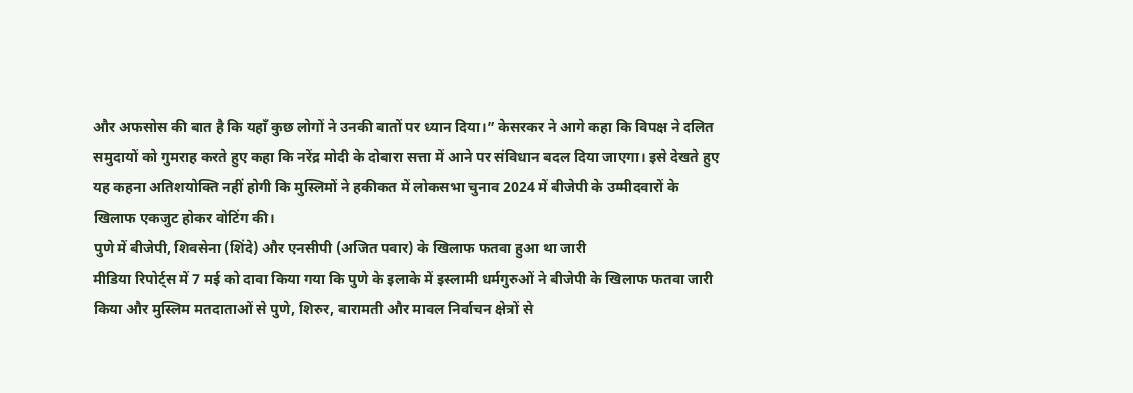और अफसोस की बात है कि यहाँ कुछ लोगों ने उनकी बातों पर ध्यान दिया।” केसरकर ने आगे कहा कि विपक्ष ने दलित समुदायों को गुमराह करते हुए कहा कि नरेंद्र मोदी के दोबारा सत्ता में आने पर संविधान बदल दिया जाएगा। इसे देखते हुए यह कहना अतिशयोक्ति नहीं होगी कि मुस्लिमों ने हकीकत में लोकसभा चुनाव 2024 में बीजेपी के उम्मीदवारों के खिलाफ एकजुट होकर वोटिंग की।
पुणे में बीजेपी, शिवसेना (शिंदे) और एनसीपी (अजित पवार) के खिलाफ फतवा हुआ था जारी
मीडिया रिपोर्ट्स में 7 मई को दावा किया गया कि पुणे के इलाके में इस्लामी धर्मगुरुओं ने बीजेपी के खिलाफ फतवा जारी किया और मुस्लिम मतदाताओं से पुणे, शिरुर, बारामती और मावल निर्वाचन क्षेत्रों से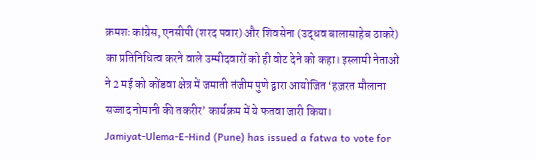क्रमशः कांग्रेस, एनसीपी (शरद पवार) और शिवसेना (उद्धव बालासाहेब ठाकरे) का प्रतिनिधित्व करने वाले उम्मीदवारों को ही वोट देने को कहा। इस्लामी नेताओं ने 2 मई को कोंडवा क्षेत्र में जमाती तंजीम पुणे द्वारा आयोजित ‘हज़रत मौलाना सज्जाद नोमानी की तकरीर’ कार्यक्रम में ये फतवा जारी किया।
Jamiyat-Ulema-E-Hind (Pune) has issued a fatwa to vote for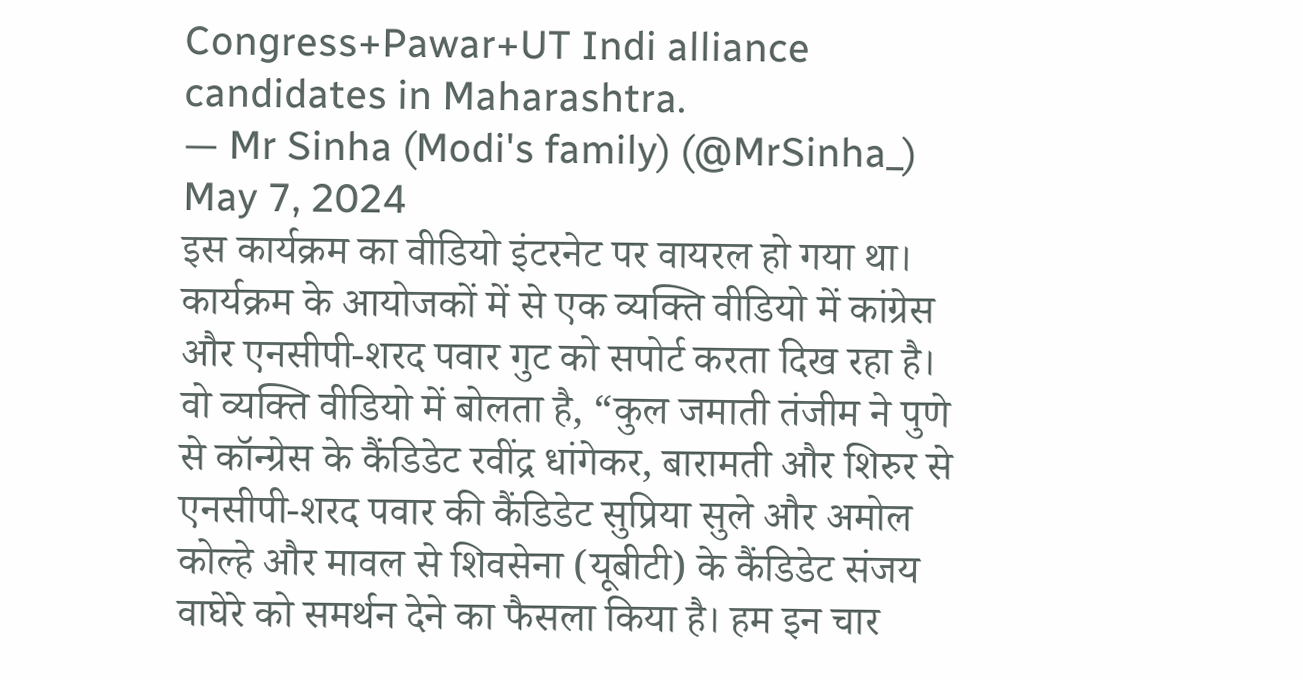Congress+Pawar+UT Indi alliance candidates in Maharashtra.
— Mr Sinha (Modi's family) (@MrSinha_) May 7, 2024
इस कार्यक्रम का वीडियो इंटरनेट पर वायरल हो गया था। कार्यक्रम के आयोजकों में से एक व्यक्ति वीडियो में कांग्रेस और एनसीपी-शरद पवार गुट को सपोर्ट करता दिख रहा है। वो व्यक्ति वीडियो में बोलता है, “कुल जमाती तंजीम ने पुणे से कॉन्ग्रेस के कैंडिडेट रवींद्र धांगेकर, बारामती और शिरुर से एनसीपी-शरद पवार की कैंडिडेट सुप्रिया सुले और अमोल कोल्हे और मावल से शिवसेना (यूबीटी) के कैंडिडेट संजय वाघेरे को समर्थन देने का फैसला किया है। हम इन चार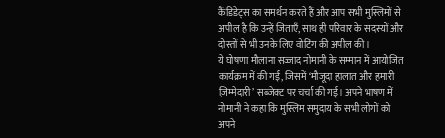कैंडिडेट्स का समर्थन करते हैं और आप सभी मुस्लिमों से अपील है कि उन्हें जिताएँ, साथ ही परिवार के सदस्यों और दोस्तों से भी उनके लिए वोटिंग की अपील की।
ये घोषणा मौलाना सज्जाद नोमानी के सम्मान में आयोजित कार्यक्रम में की गई, जिसमें ‘मौजूदा हालात और हमारी ज़िम्मेदारी’ सब्जेक्ट पर चर्चा की गई। अपने भाषण में नोमानी ने कहा कि मुस्लिम समुदाय के सभी लोगों को अपने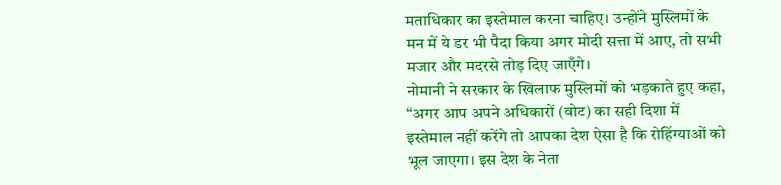मताधिकार का इस्तेमाल करना चाहिए। उन्होंने मुस्लिमों के मन में ये डर भी पैदा किया अगर मोदी सत्ता में आए, तो सभी मजार और मदरसे तोड़ दिए जाएँगे।
नोमानी ने सरकार के खिलाफ मुस्लिमों को भड़काते हुए कहा, “अगर आप अपने अधिकारों (वोट) का सही दिशा में इस्तेमाल नहीं करेंगे तो आपका देश ऐसा है कि रोहिंग्याओं को भूल जाएगा। इस देश के नेता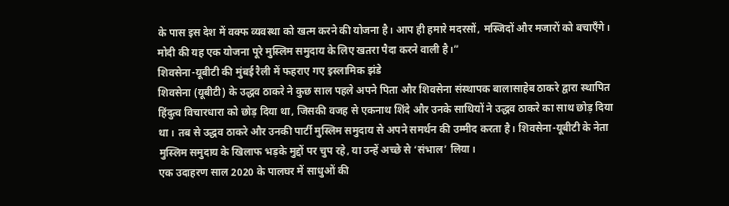के पास इस देश में वक्फ व्यवस्था को खत्म करने की योजना है। आप ही हमारे मदरसों, मस्जिदों और मजारों को बचाएँगे। मोदी की यह एक योजना पूरे मुस्लिम समुदाय के लिए खतरा पैदा करने वाली है।”
शिवसेना-यूबीटी की मुंबई रैली में फहराए गए इस्लामिक झंडे
शिवसेना (यूबीटी) के उद्धव ठाकरे ने कुछ साल पहले अपने पिता और शिवसेना संस्थापक बालासाहेब ठाकरे द्वारा स्थापित हिंदुत्व विचारधारा को छोड़ दिया था, जिसकी वजह से एकनाथ शिंदे और उनके साथियों ने उद्धव ठाकरे का साथ छोड़ दिया था। तब से उद्धव ठाकरे और उनकी पार्टी मुस्लिम समुदाय से अपने समर्थन की उम्मीद करता है। शिवसेना-यूबीटी के नेता मुस्लिम समुदाय के खिलाफ भड़के मुद्दों पर चुप रहे, या उन्हें अच्छे से ‘संभाल’ लिया।
एक उदाहरण साल 2020 के पालघर में साधुओं की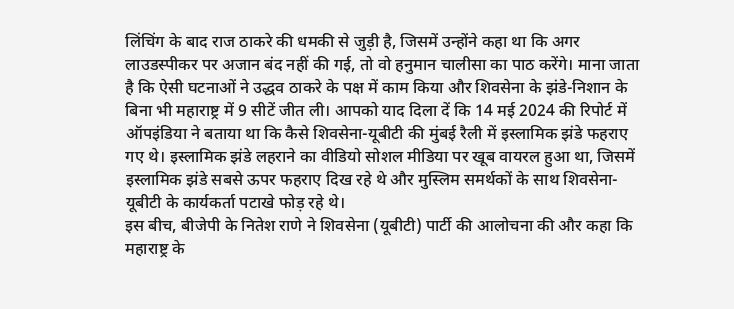लिंचिंग के बाद राज ठाकरे की धमकी से जुड़ी है, जिसमें उन्होंने कहा था कि अगर लाउडस्पीकर पर अजान बंद नहीं की गई, तो वो हनुमान चालीसा का पाठ करेंगे। माना जाता है कि ऐसी घटनाओं ने उद्धव ठाकरे के पक्ष में काम किया और शिवसेना के झंडे-निशान के बिना भी महाराष्ट्र में 9 सीटें जीत ली। आपको याद दिला दें कि 14 मई 2024 की रिपोर्ट में ऑपइंडिया ने बताया था कि कैसे शिवसेना-यूबीटी की मुंबई रैली में इस्लामिक झंडे फहराए गए थे। इस्लामिक झंडे लहराने का वीडियो सोशल मीडिया पर खूब वायरल हुआ था, जिसमें इस्लामिक झंडे सबसे ऊपर फहराए दिख रहे थे और मुस्लिम समर्थकों के साथ शिवसेना-यूबीटी के कार्यकर्ता पटाखे फोड़ रहे थे।
इस बीच, बीजेपी के नितेश राणे ने शिवसेना (यूबीटी) पार्टी की आलोचना की और कहा कि महाराष्ट्र के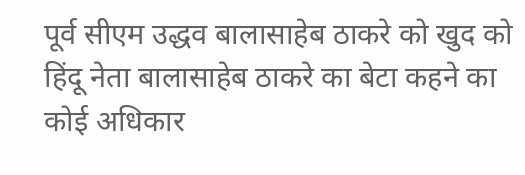पूर्व सीएम उद्धव बालासाहेब ठाकरे को खुद को हिंदू नेता बालासाहेब ठाकरे का बेटा कहने का कोई अधिकार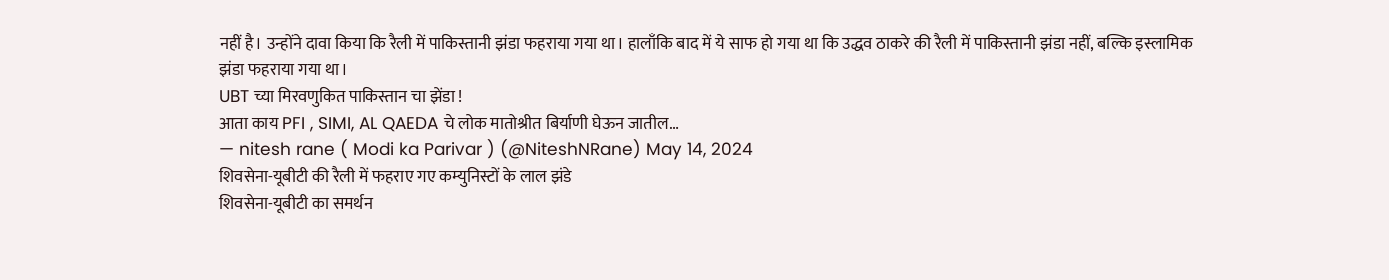नहीं है। उन्होंने दावा किया कि रैली में पाकिस्तानी झंडा फहराया गया था। हालाँकि बाद में ये साफ हो गया था कि उद्धव ठाकरे की रैली में पाकिस्तानी झंडा नहीं, बल्कि इस्लामिक झंडा फहराया गया था।
UBT च्या मिरवणुकित पाकिस्तान चा झेंडा !
आता काय PFI , SIMI, AL QAEDA चे लोक मातोश्रीत बिर्याणी घेऊन जातील…
— nitesh rane ( Modi ka Parivar ) (@NiteshNRane) May 14, 2024
शिवसेना-यूबीटी की रैली में फहराए गए कम्युनिस्टों के लाल झंडे
शिवसेना-यूबीटी का समर्थन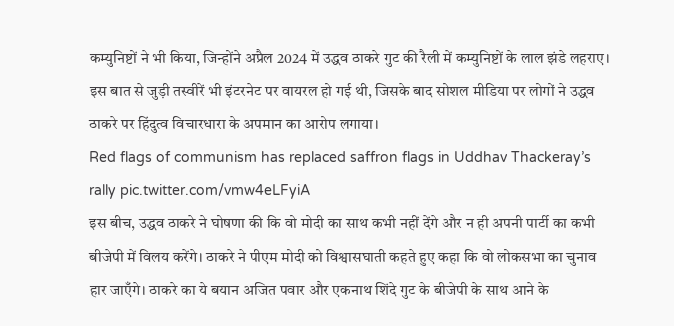कम्युनिष्टों ने भी किया, जिन्होंने अप्रैल 2024 में उद्धव ठाकरे गुट की रैली में कम्युनिष्टों के लाल झंडे लहराए। इस बात से जुड़ी तस्वीरें भी इंटरनेट पर वायरल हो गई थी, जिसके बाद सोशल मीडिया पर लोगों ने उद्धव ठाकरे पर हिंदुत्व विचारधारा के अपमान का आरोप लगाया।
Red flags of communism has replaced saffron flags in Uddhav Thackeray’s rally pic.twitter.com/vmw4eLFyiA
इस बीच, उद्धव ठाकरे ने घोषणा की कि वो मोदी का साथ कभी नहीं देंगे और न ही अपनी पार्टी का कभी बीजेपी में विलय करेंगे। ठाकरे ने पीएम मोदी को विश्वासघाती कहते हुए कहा कि वो लोकसभा का चुनाव हार जाएँगे। ठाकरे का ये बयान अजित पवार और एकनाथ शिंदे गुट के बीजेपी के साथ आने के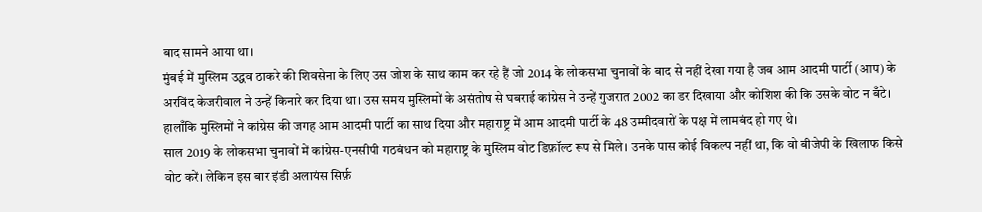बाद सामने आया था।
मुंबई में मुस्लिम उद्धव ठाकरे की शिवसेना के लिए उस जोश के साथ काम कर रहे हैं जो 2014 के लोकसभा चुनावों के बाद से नहीं देखा गया है जब आम आदमी पार्टी (आप) के अरविंद केजरीवाल ने उन्हें किनारे कर दिया था। उस समय मुस्लिमों के असंतोष से घबराई कांग्रेस ने उन्हें गुजरात 2002 का डर दिखाया और कोशिश की कि उसके वोट न बँटे। हालाँकि मुस्लिमों ने कांग्रेस की जगह आम आदमी पार्टी का साथ दिया और महाराष्ट्र में आम आदमी पार्टी के 48 उम्मीदवारों के पक्ष में लामबंद हो गए थे।
साल 2019 के लोकसभा चुनावों में कांग्रेस-एनसीपी गठबंधन को महाराष्ट्र के मुस्लिम वोट डिफ़ॉल्ट रूप से मिले। उनके पास कोई विकल्प नहीं था, कि वो बीजेपी के खिलाफ किसे वोट करें। लेकिन इस बार इंडी अलायंस सिर्फ़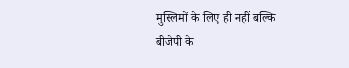मुस्लिमों के लिए ही नहीं बल्कि बीजेपी के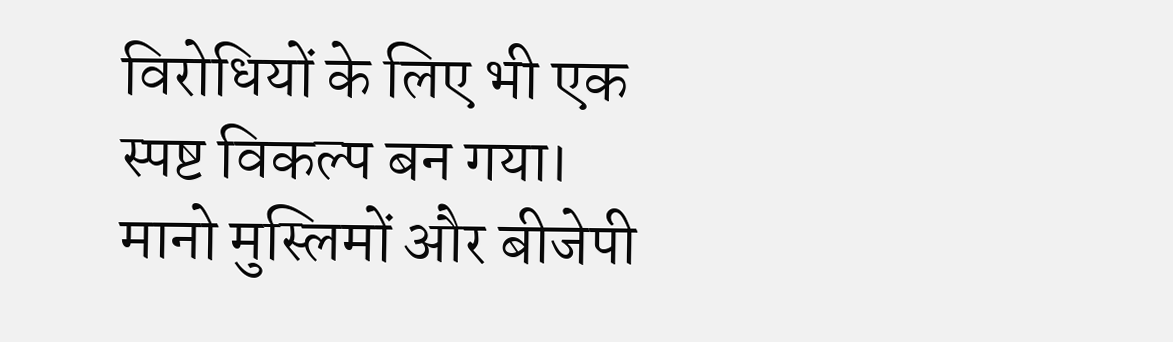विरोधियों के लिए भी एक स्पष्ट विकल्प बन गया। मानो मुस्लिमों और बीजेपी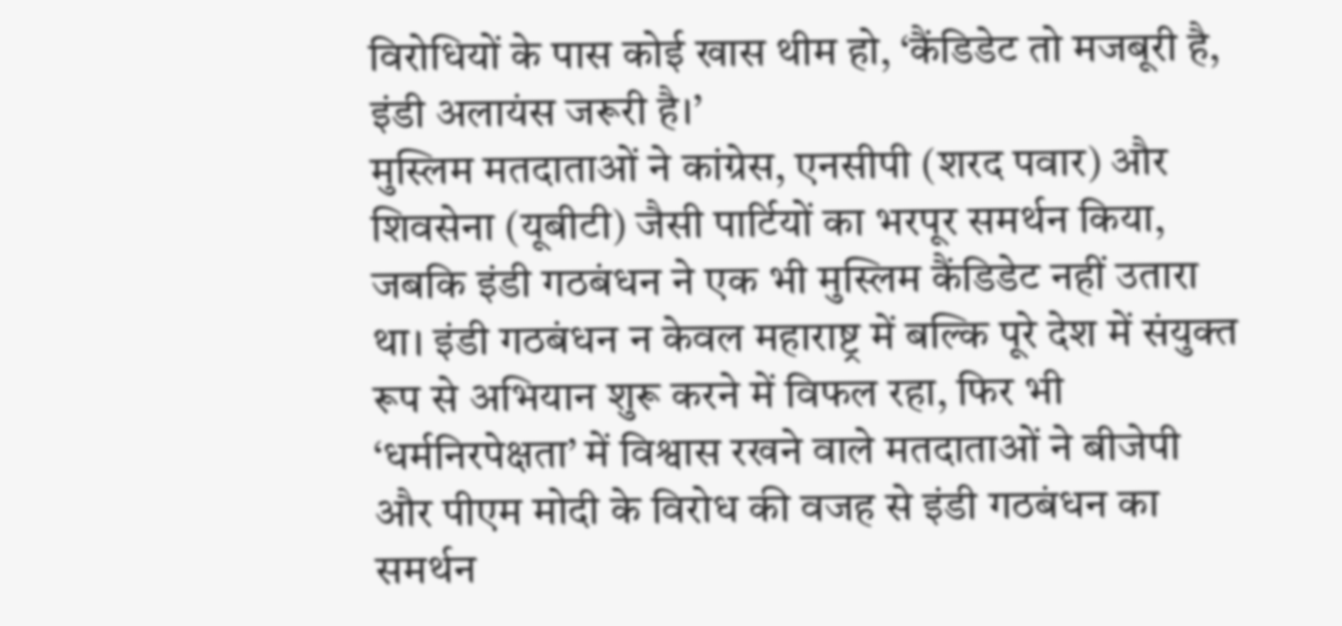विरोधियों के पास कोई खास थीम हो, ‘कैंडिडेट तो मजबूरी है, इंडी अलायंस जरूरी है।’
मुस्लिम मतदाताओं ने कांग्रेस, एनसीपी (शरद पवार) और शिवसेना (यूबीटी) जैसी पार्टियों का भरपूर समर्थन किया, जबकि इंडी गठबंधन ने एक भी मुस्लिम कैंडिडेट नहीं उतारा था। इंडी गठबंधन न केवल महाराष्ट्र में बल्कि पूरे देश में संयुक्त रूप से अभियान शुरू करने में विफल रहा, फिर भी ‘धर्मनिरपेक्षता’ में विश्वास रखने वाले मतदाताओं ने बीजेपी और पीएम मोदी के विरोध की वजह से इंडी गठबंधन का समर्थन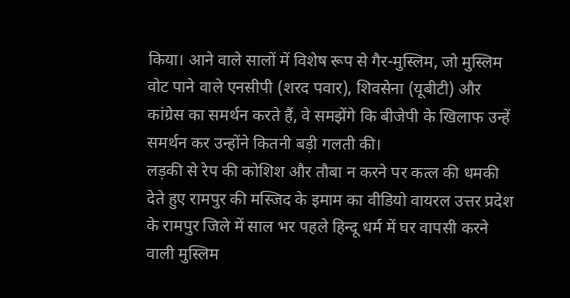किया। आने वाले सालों में विशेष रूप से गैर-मुस्लिम, जो मुस्लिम वोट पाने वाले एनसीपी (शरद पवार), शिवसेना (यूबीटी) और कांग्रेस का समर्थन करते हैं, वे समझेंगे कि बीजेपी के खिलाफ उन्हें समर्थन कर उन्होंने कितनी बड़ी गलती की।
लड़की से रेप की कोशिश और तौबा न करने पर कत्ल की धमकी देते हुए रामपुर की मस्जिद के इमाम का वीडियो वायरल उत्तर प्रदेश के रामपुर जिले में साल भर पहले हिन्दू धर्म में घर वापसी करने वाली मुस्लिम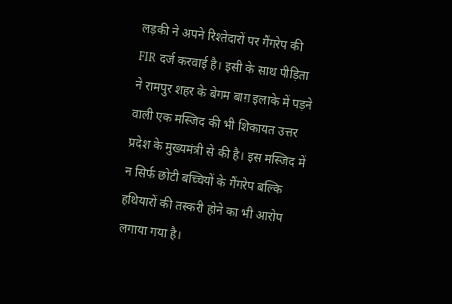लड़की ने अपने रिश्तेदारों पर गैंगरेप की FIR दर्ज करवाई है। इसी के साथ पीड़िता ने रामपुर शहर के बेगम बाग़ इलाके में पड़ने वाली एक मस्जिद की भी शिकायत उत्तर प्रदेश के मुख्यमंत्री से की है। इस मस्जिद में न सिर्फ छोटी बच्चियों के गैंगरेप बल्कि हथियारों की तस्करी होने का भी आरोप लगाया गया है।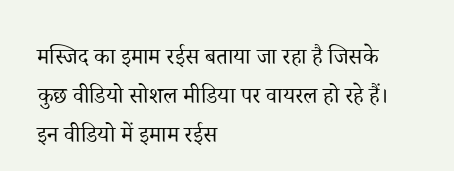मस्जिद का इमाम रईस बताया जा रहा है जिसके कुछ वीडियो सोशल मीडिया पर वायरल हो रहे हैं।
इन वीडियो में इमाम रईस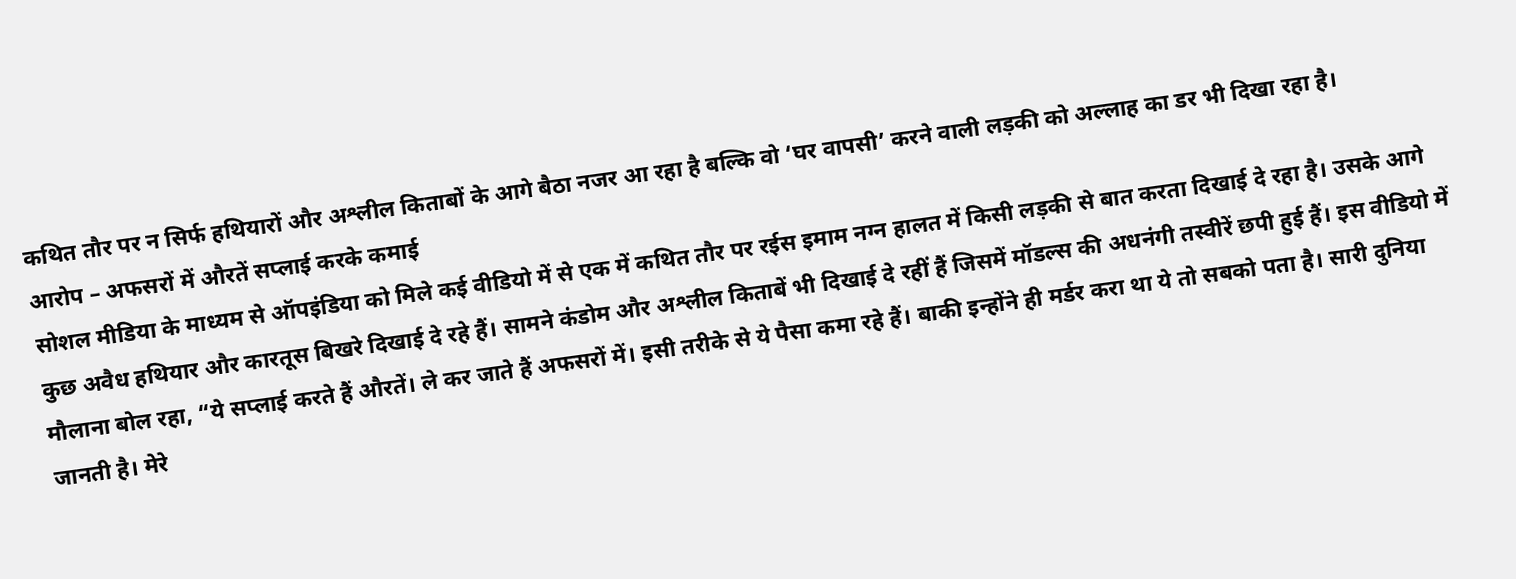कथित तौर पर न सिर्फ हथियारों और अश्लील किताबों के आगे बैठा नजर आ रहा है बल्कि वो ‘घर वापसी’ करने वाली लड़की को अल्लाह का डर भी दिखा रहा है।
आरोप – अफसरों में औरतें सप्लाई करके कमाई
सोशल मीडिया के माध्यम से ऑपइंडिया को मिले कई वीडियो में से एक में कथित तौर पर रईस इमाम नग्न हालत में किसी लड़की से बात करता दिखाई दे रहा है। उसके आगे कुछ अवैध हथियार और कारतूस बिखरे दिखाई दे रहे हैं। सामने कंडोम और अश्लील किताबें भी दिखाई दे रहीं हैं जिसमें मॉडल्स की अधनंगी तस्वीरें छपी हुई हैं। इस वीडियो में मौलाना बोल रहा, “ये सप्लाई करते हैं औरतें। ले कर जाते हैं अफसरों में। इसी तरीके से ये पैसा कमा रहे हैं। बाकी इन्होंने ही मर्डर करा था ये तो सबको पता है। सारी दुनिया जानती है। मेरे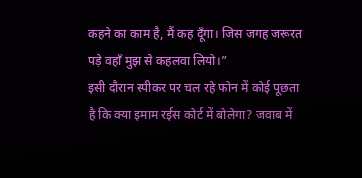कहने का काम है, मैं कह दूँगा। जिस जगह जरूरत पड़े वहाँ मुझ से कहलवा लियो।”
इसी दौरान स्पीकर पर चल रहे फोन में कोई पूछता है कि क्या इमाम रईस कोर्ट में बोलेगा? जवाब में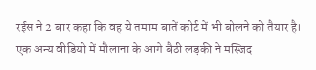रईस ने 2 बार कहा कि वह ये तमाम बातें कोर्ट में भी बोलने को तैयार है। एक अन्य वीडियो में मौलाना के आगे बैठी लड़की ने मस्जिद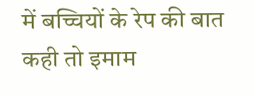में बच्चियों के रेप की बात कही तो इमाम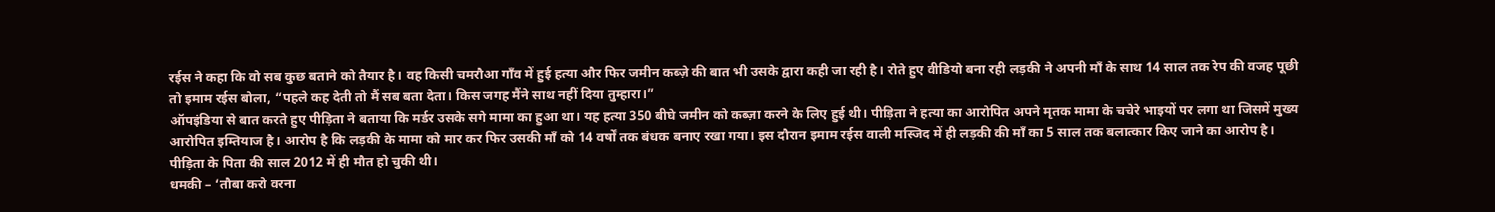रईस ने कहा कि वो सब कुछ बताने को तैयार है। वह किसी चमरौआ गाँव में हुई हत्या और फिर जमीन कब्ज़े की बात भी उसके द्वारा कही जा रही है। रोते हुए वीडियो बना रही लड़की ने अपनी माँ के साथ 14 साल तक रेप की वजह पूछी तो इमाम रईस बोला, “पहले कह देती तो मैं सब बता देता। किस जगह मैंने साथ नहीं दिया तुम्हारा।”
ऑपइंडिया से बात करते हुए पीड़िता ने बताया कि मर्डर उसके सगे मामा का हुआ था। यह हत्या 350 बीघे जमीन को कब्ज़ा करने के लिए हुई थी। पीड़िता ने हत्या का आरोपित अपने मृतक मामा के चचेरे भाइयों पर लगा था जिसमें मुख्य आरोपित इम्तियाज है। आरोप है कि लड़की के मामा को मार कर फिर उसकी माँ को 14 वर्षों तक बंधक बनाए रखा गया। इस दौरान इमाम रईस वाली मस्जिद में ही लड़की की माँ का 5 साल तक बलात्कार किए जाने का आरोप है। पीड़िता के पिता की साल 2012 में ही मौत हो चुकी थी।
धमकी – ‘तौबा करो वरना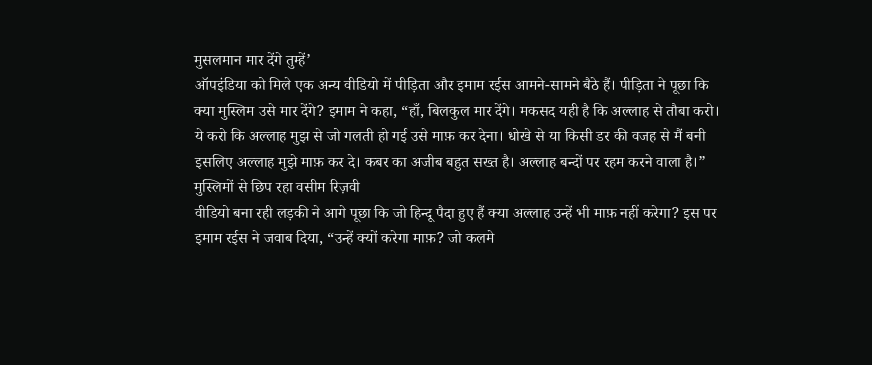मुसलमान मार देंगे तुम्हें’
ऑपइंडिया को मिले एक अन्य वीडियो में पीड़िता और इमाम रईस आमने-सामने बैठे हैं। पीड़िता ने पूछा कि क्या मुस्लिम उसे मार देंगे? इमाम ने कहा, “हाँ, बिलकुल मार देंगे। मकसद यही है कि अल्लाह से तौबा करो। ये करो कि अल्लाह मुझ से जो गलती हो गई उसे माफ़ कर देना। धोखे से या किसी डर की वजह से मैं बनी इसलिए अल्लाह मुझे माफ़ कर दे। कबर का अजीब बहुत सख्त है। अल्लाह बन्दों पर रहम करने वाला है।”
मुस्लिमों से छिप रहा वसीम रिज़वी
वीडियो बना रही लड़की ने आगे पूछा कि जो हिन्दू पैदा हुए हैं क्या अल्लाह उन्हें भी माफ़ नहीं करेगा? इस पर इमाम रईस ने जवाब दिया, “उन्हें क्यों करेगा माफ़? जो कलमे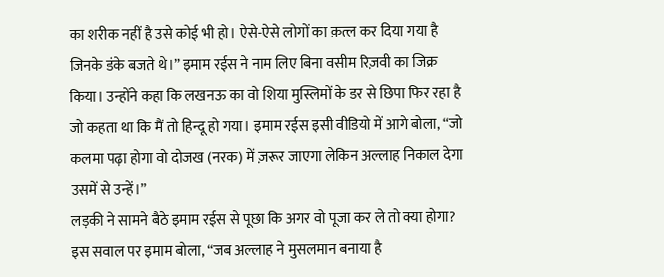का शरीक नहीं है उसे कोई भी हो। ऐसे-ऐसे लोगों का क़त्ल कर दिया गया है जिनके डंके बजते थे।” इमाम रईस ने नाम लिए बिना वसीम रिज़वी का जिक्र किया। उन्होंने कहा कि लखनऊ का वो शिया मुस्लिमों के डर से छिपा फिर रहा है जो कहता था कि मैं तो हिन्दू हो गया। इमाम रईस इसी वीडियो में आगे बोला, “जो कलमा पढ़ा होगा वो दोजख (नरक) में ज़रूर जाएगा लेकिन अल्लाह निकाल देगा उसमें से उन्हें।”
लड़की ने सामने बैठे इमाम रईस से पूछा कि अगर वो पूजा कर ले तो क्या होगा? इस सवाल पर इमाम बोला, “जब अल्लाह ने मुसलमान बनाया है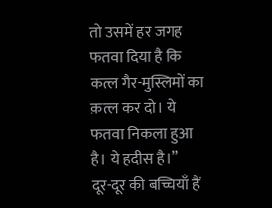तो उसमें हर जगह फतवा दिया है कि कत्ल गैर-मुस्लिमों का क़त्ल कर दो। ये फतवा निकला हुआ है। ये हदीस है।”
दूर-दूर की बच्चियाँ हैं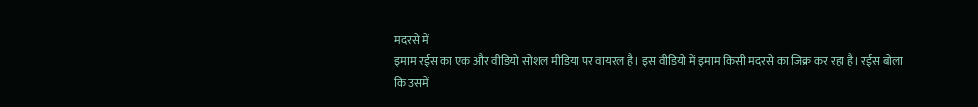मदरसे में
इमाम रईस का एक और वीडियो सोशल मीडिया पर वायरल है। इस वीडियो में इमाम किसी मदरसे का जिक्र कर रहा है। रईस बोला कि उसमें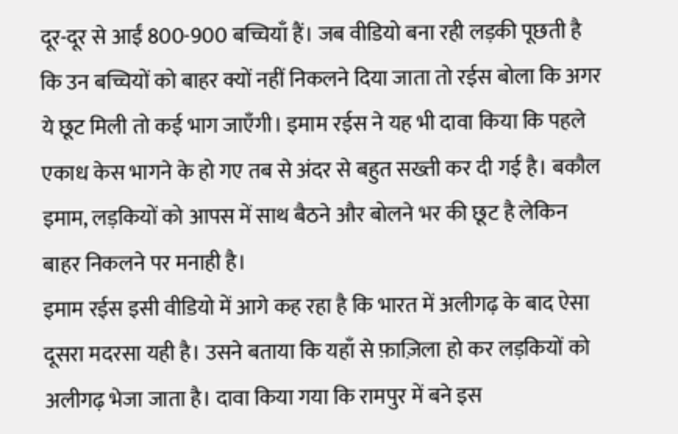दूर-दूर से आईं 800-900 बच्चियाँ हैं। जब वीडियो बना रही लड़की पूछती है कि उन बच्चियों को बाहर क्यों नहीं निकलने दिया जाता तो रईस बोला कि अगर ये छूट मिली तो कई भाग जाएँगी। इमाम रईस ने यह भी दावा किया कि पहले एकाध केस भागने के हो गए तब से अंदर से बहुत सख्ती कर दी गई है। बकौल इमाम, लड़कियों को आपस में साथ बैठने और बोलने भर की छूट है लेकिन बाहर निकलने पर मनाही है।
इमाम रईस इसी वीडियो में आगे कह रहा है कि भारत में अलीगढ़ के बाद ऐसा दूसरा मदरसा यही है। उसने बताया कि यहाँ से फ़ाज़िला हो कर लड़कियों को अलीगढ़ भेजा जाता है। दावा किया गया कि रामपुर में बने इस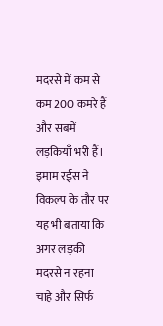मदरसे में कम से कम 200 कमरे हैं और सबमें लड़कियाँ भरी हैं। इमाम रईस ने विकल्प के तौर पर यह भी बताया कि अगर लड़की मदरसे न रहना चाहे और सिर्फ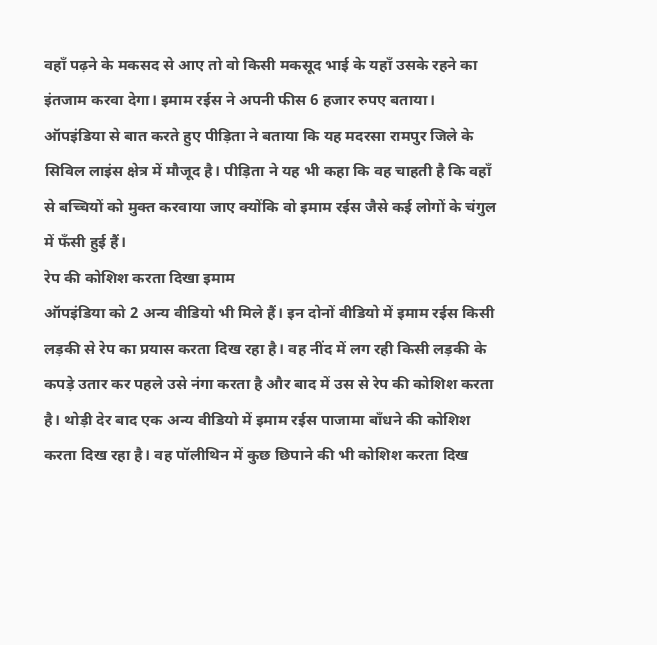वहाँ पढ़ने के मकसद से आए तो वो किसी मकसूद भाई के यहाँ उसके रहने का इंतजाम करवा देगा। इमाम रईस ने अपनी फीस 6 हजार रुपए बताया।
ऑपइंडिया से बात करते हुए पीड़िता ने बताया कि यह मदरसा रामपुर जिले के सिविल लाइंस क्षेत्र में मौजूद है। पीड़िता ने यह भी कहा कि वह चाहती है कि वहाँ से बच्चियों को मुक्त करवाया जाए क्योंकि वो इमाम रईस जैसे कई लोगों के चंगुल में फँसी हुई हैं।
रेप की कोशिश करता दिखा इमाम
ऑपइंडिया को 2 अन्य वीडियो भी मिले हैं। इन दोनों वीडियो में इमाम रईस किसी लड़की से रेप का प्रयास करता दिख रहा है। वह नींद में लग रही किसी लड़की के कपड़े उतार कर पहले उसे नंगा करता है और बाद में उस से रेप की कोशिश करता है। थोड़ी देर बाद एक अन्य वीडियो में इमाम रईस पाजामा बाँधने की कोशिश करता दिख रहा है। वह पॉलीथिन में कुछ छिपाने की भी कोशिश करता दिख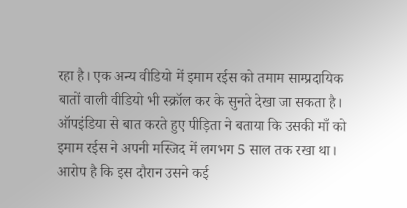रहा है। एक अन्य वीडियो में इमाम रईस को तमाम साम्प्रदायिक बातों वाली वीडियो भी स्क्रॉल कर के सुनते देखा जा सकता है।
ऑपइंडिया से बात करते हुए पीड़िता ने बताया कि उसकी माँ को इमाम रईस ने अपनी मस्जिद में लगभग 5 साल तक रखा था। आरोप है कि इस दौरान उसने कई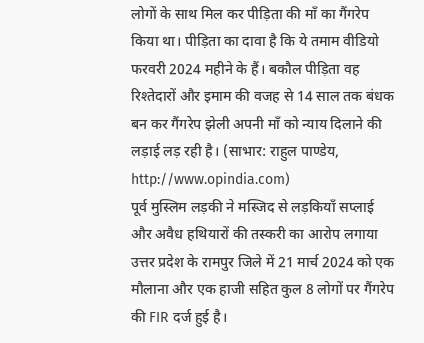लोगों के साथ मिल कर पीड़िता की माँ का गैंगरेप किया था। पीड़िता का दावा है कि ये तमाम वीडियो फरवरी 2024 महीने के हैं। बकौल पीड़िता वह रिश्तेदारों और इमाम की वजह से 14 साल तक बंधक बन कर गैंगरेप झेली अपनी माँ को न्याय दिलाने की लड़ाई लड़ रही है। (साभार: राहुल पाण्डेय, http://www.opindia.com)
पूर्व मुस्लिम लड़की ने मस्जिद से लड़कियाँ सप्लाई और अवैध हथियारों की तस्करी का आरोप लगाया उत्तर प्रदेश के रामपुर जिले में 21 मार्च 2024 को एक मौलाना और एक हाजी सहित कुल 8 लोगों पर गैंगरेप की FIR दर्ज हुई है।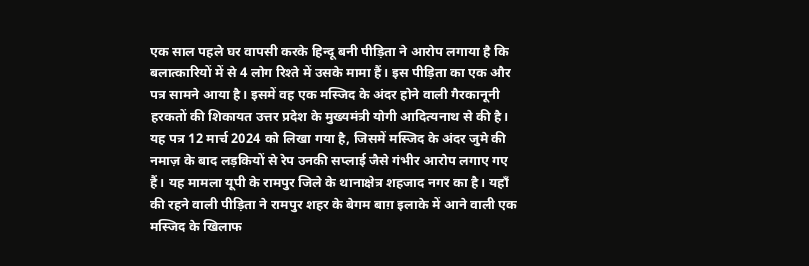एक साल पहले घर वापसी करके हिन्दू बनी पीड़िता ने आरोप लगाया है कि बलात्कारियों में से 4 लोग रिश्ते में उसके मामा हैं। इस पीड़िता का एक और पत्र सामने आया है। इसमें वह एक मस्जिद के अंदर होने वाली गैरकानूनी हरकतों की शिकायत उत्तर प्रदेश के मुख्यमंत्री योगी आदित्यनाथ से की है।
यह पत्र 12 मार्च 2024 को लिखा गया है, जिसमें मस्जिद के अंदर जुमे की नमाज़ के बाद लड़कियों से रेप उनकी सप्लाई जैसे गंभीर आरोप लगाए गए हैं। यह मामला यूपी के रामपुर जिले के थानाक्षेत्र शहजाद नगर का है। यहाँ की रहने वाली पीड़िता ने रामपुर शहर के बेगम बाग़ इलाके में आने वाली एक मस्जिद के खिलाफ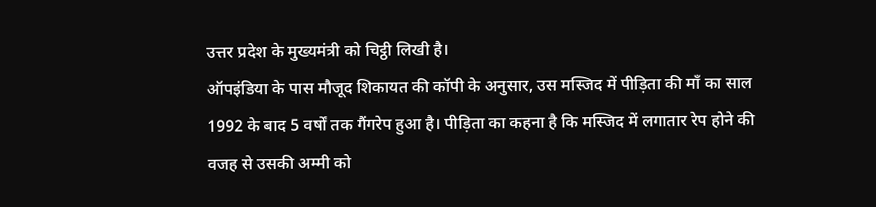उत्तर प्रदेश के मुख्यमंत्री को चिट्ठी लिखी है।
ऑपइंडिया के पास मौजूद शिकायत की कॉपी के अनुसार, उस मस्जिद में पीड़िता की माँ का साल 1992 के बाद 5 वर्षों तक गैंगरेप हुआ है। पीड़िता का कहना है कि मस्जिद में लगातार रेप होने की वजह से उसकी अम्मी को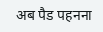अब पैड पहनना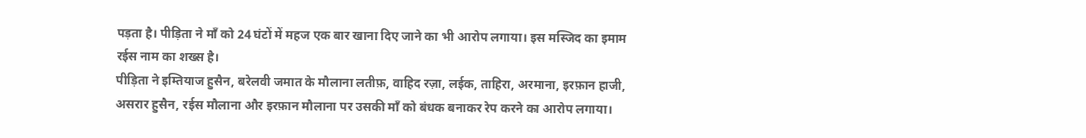पड़ता है। पीड़िता ने माँ को 24 घंटों में महज एक बार खाना दिए जाने का भी आरोप लगाया। इस मस्जिद का इमाम रईस नाम का शख्स है।
पीड़िता ने इम्तियाज हुसैन, बरेलवी जमात के मौलाना लतीफ़, वाहिद रज़ा, लईक, ताहिरा, अरमाना, इरफ़ान हाजी, असरार हुसैन, रईस मौलाना और इरफ़ान मौलाना पर उसकी माँ को बंधक बनाकर रेप करने का आरोप लगाया।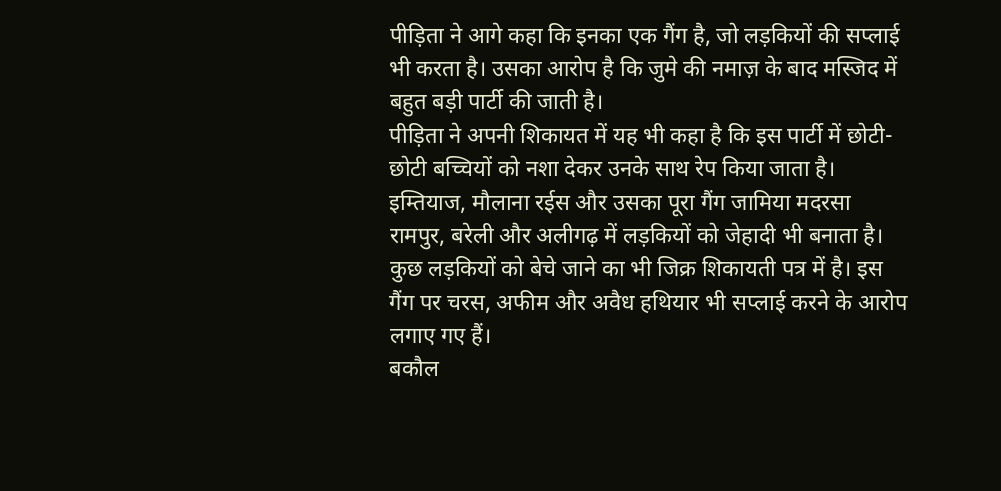पीड़िता ने आगे कहा कि इनका एक गैंग है, जो लड़कियों की सप्लाई भी करता है। उसका आरोप है कि जुमे की नमाज़ के बाद मस्जिद में बहुत बड़ी पार्टी की जाती है।
पीड़िता ने अपनी शिकायत में यह भी कहा है कि इस पार्टी में छोटी-छोटी बच्चियों को नशा देकर उनके साथ रेप किया जाता है। इम्तियाज, मौलाना रईस और उसका पूरा गैंग जामिया मदरसा रामपुर, बरेली और अलीगढ़ में लड़कियों को जेहादी भी बनाता है। कुछ लड़कियों को बेचे जाने का भी जिक्र शिकायती पत्र में है। इस गैंग पर चरस, अफीम और अवैध हथियार भी सप्लाई करने के आरोप लगाए गए हैं।
बकौल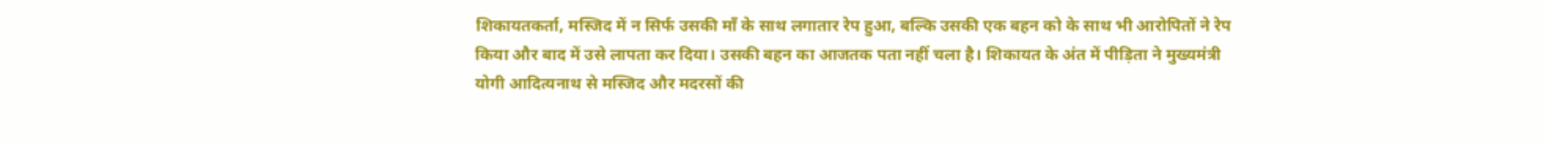शिकायतकर्ता, मस्जिद में न सिर्फ उसकी माँ के साथ लगातार रेप हुआ, बल्कि उसकी एक बहन को के साथ भी आरोपितों ने रेप किया और बाद में उसे लापता कर दिया। उसकी बहन का आजतक पता नहीं चला है। शिकायत के अंत में पीड़िता ने मुख्यमंत्री योगी आदित्यनाथ से मस्जिद और मदरसों की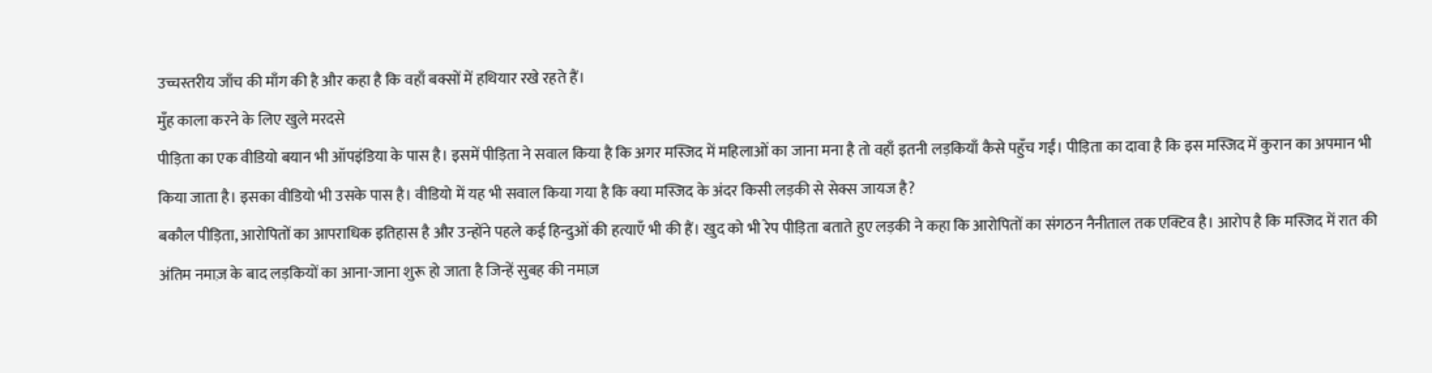उच्चस्तरीय जाँच की माँग की है और कहा है कि वहाँ बक्सों में हथियार रखे रहते हैं।
मुँह काला करने के लिए खुले मरदसे
पीड़िता का एक वीडियो बयान भी ऑपइंडिया के पास है। इसमें पीड़िता ने सवाल किया है कि अगर मस्जिद में महिलाओं का जाना मना है तो वहाँ इतनी लड़कियाँ कैसे पहुँच गईं। पीड़िता का दावा है कि इस मस्जिद में कुरान का अपमान भी किया जाता है। इसका वीडियो भी उसके पास है। वीडियो में यह भी सवाल किया गया है कि क्या मस्जिद के अंदर किसी लड़की से सेक्स जायज है?
बकौल पीड़िता, आरोपितों का आपराधिक इतिहास है और उन्होंने पहले कई हिन्दुओं की हत्याएँ भी की हैं। खुद को भी रेप पीड़िता बताते हुए लड़की ने कहा कि आरोपितों का संगठन नैनीताल तक एक्टिव है। आरोप है कि मस्जिद में रात की अंतिम नमाज़ के बाद लड़कियों का आना-जाना शुरू हो जाता है जिन्हें सुबह की नमाज़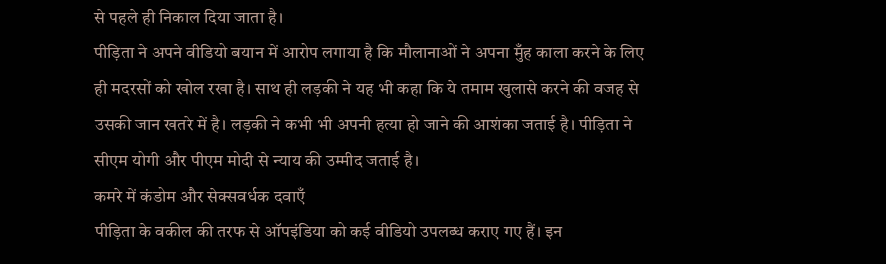से पहले ही निकाल दिया जाता है।
पीड़िता ने अपने वीडियो बयान में आरोप लगाया है कि मौलानाओं ने अपना मुँह काला करने के लिए ही मदरसों को खोल रखा है। साथ ही लड़की ने यह भी कहा कि ये तमाम खुलासे करने की वजह से उसकी जान खतरे में है। लड़की ने कभी भी अपनी हत्या हो जाने की आशंका जताई है। पीड़िता ने सीएम योगी और पीएम मोदी से न्याय की उम्मीद जताई है।
कमरे में कंडोम और सेक्सवर्धक दवाएँ
पीड़िता के वकील की तरफ से ऑपइंडिया को कई वीडियो उपलब्ध कराए गए हैं। इन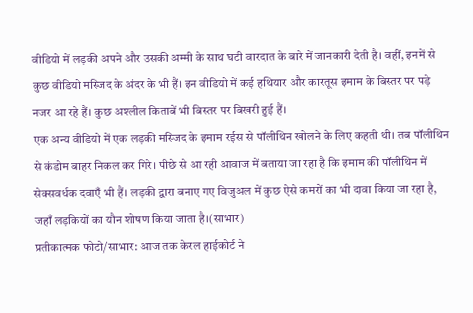वीडियो में लड़की अपने और उसकी अम्मी के साथ घटी वारदात के बारे में जानकारी देती है। वहीं, इनमें से कुछ वीडियो मस्जिद के अंदर के भी हैं। इन वीडियो में कई हथियार और कारतूस इमाम के बिस्तर पर पड़े नजर आ रहे हैं। कुछ अश्लील किताबें भी बिस्तर पर बिखरी हुई हैं।
एक अन्य वीडियो में एक लड़की मस्जिद के इमाम रईस से पॉलीथिन खोलने के लिए कहती थी। तब पॉलीथिन से कंडोम बाहर निकल कर गिरे। पीछे से आ रही आवाज में बताया जा रहा है कि इमाम की पॉलीथिन में सेक्सवर्धक दवाएँ भी हैं। लड़की द्वारा बनाए गए विजुअल में कुछ ऐसे कमरों का भी दावा किया जा रहा है, जहाँ लड़कियों का यौन शोषण किया जाता है।(साभार)
प्रतीकात्मक फोटो/साभार: आज तक केरल हाईकोर्ट ने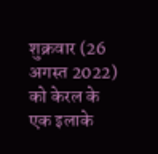शुक्रवार (26 अगस्त 2022) को केरल के एक इलाके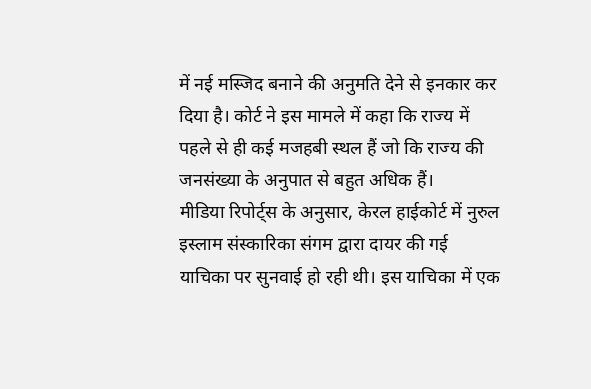में नई मस्जिद बनाने की अनुमति देने से इनकार कर दिया है। कोर्ट ने इस मामले में कहा कि राज्य में पहले से ही कई मजहबी स्थल हैं जो कि राज्य की जनसंख्या के अनुपात से बहुत अधिक हैं।
मीडिया रिपोर्ट्स के अनुसार, केरल हाईकोर्ट में नुरुल इस्लाम संस्कारिका संगम द्वारा दायर की गई याचिका पर सुनवाई हो रही थी। इस याचिका में एक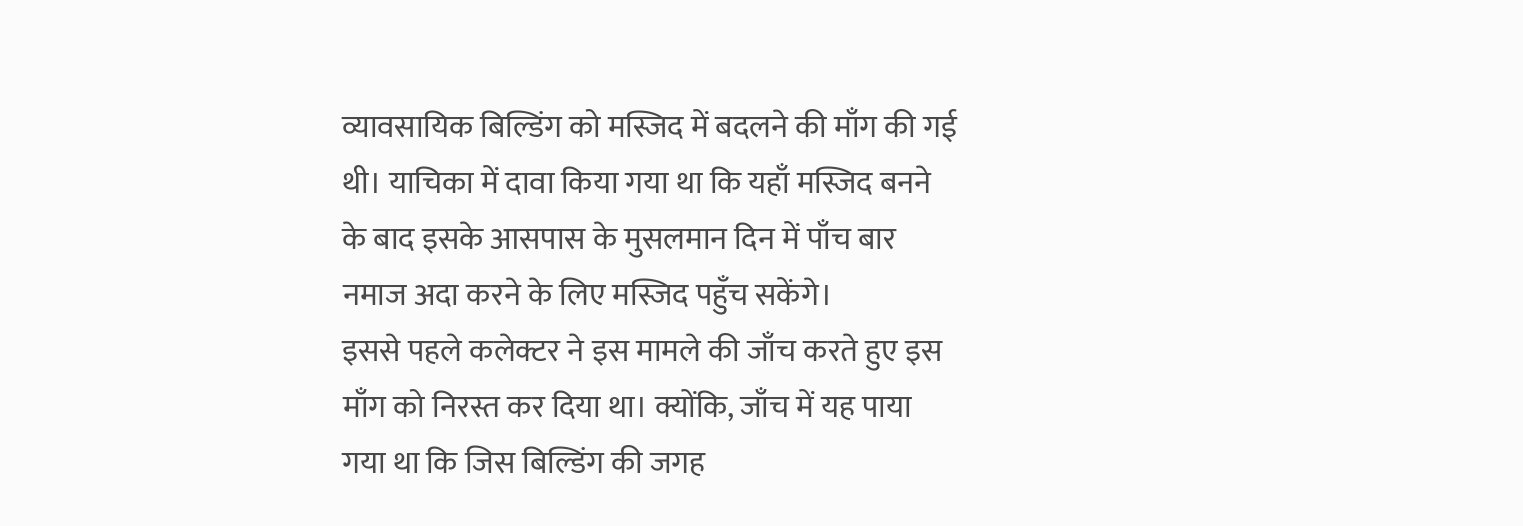व्यावसायिक बिल्डिंग को मस्जिद में बदलने की माँग की गई थी। याचिका में दावा किया गया था कि यहाँ मस्जिद बनने के बाद इसके आसपास के मुसलमान दिन में पाँच बार नमाज अदा करने के लिए मस्जिद पहुँच सकेंगे।
इससे पहले कलेक्टर ने इस मामले की जाँच करते हुए इस माँग को निरस्त कर दिया था। क्योंकि, जाँच में यह पाया गया था कि जिस बिल्डिंग की जगह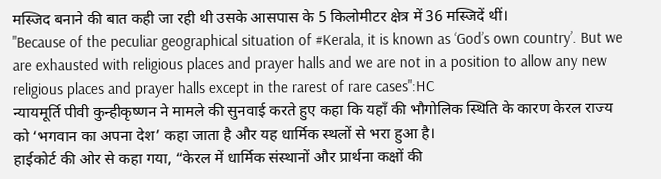मस्जिद बनाने की बात कही जा रही थी उसके आसपास के 5 किलोमीटर क्षेत्र में 36 मस्जिदें थीं।
"Because of the peculiar geographical situation of #Kerala, it is known as ‘God’s own country’. But we are exhausted with religious places and prayer halls and we are not in a position to allow any new religious places and prayer halls except in the rarest of rare cases":HC
न्यायमूर्ति पीवी कुन्हीकृष्णन ने मामले की सुनवाई करते हुए कहा कि यहाँ की भौगोलिक स्थिति के कारण केरल राज्य को ‘भगवान का अपना देश’ कहा जाता है और यह धार्मिक स्थलों से भरा हुआ है।
हाईकोर्ट की ओर से कहा गया, “केरल में धार्मिक संस्थानों और प्रार्थना कक्षों की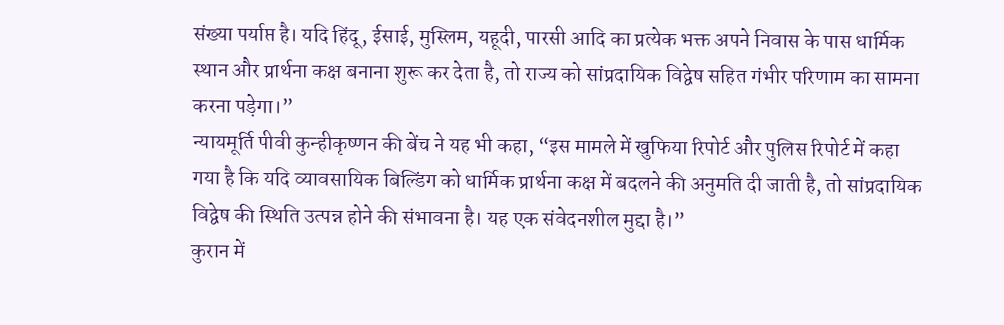संख्या पर्याप्त है। यदि हिंदू, ईसाई, मुस्लिम, यहूदी, पारसी आदि का प्रत्येक भक्त अपने निवास के पास धार्मिक स्थान और प्रार्थना कक्ष बनाना शुरू कर देता है, तो राज्य को सांप्रदायिक विद्वेष सहित गंभीर परिणाम का सामना करना पड़ेगा।”
न्यायमूर्ति पीवी कुन्हीकृष्णन की बेंच ने यह भी कहा, “इस मामले में खुफिया रिपोर्ट और पुलिस रिपोर्ट में कहा गया है कि यदि व्यावसायिक बिल्डिंग को धार्मिक प्रार्थना कक्ष में बदलने की अनुमति दी जाती है, तो सांप्रदायिक विद्वेष की स्थिति उत्पन्न होने की संभावना है। यह एक संवेदनशील मुद्दा है।”
कुरान में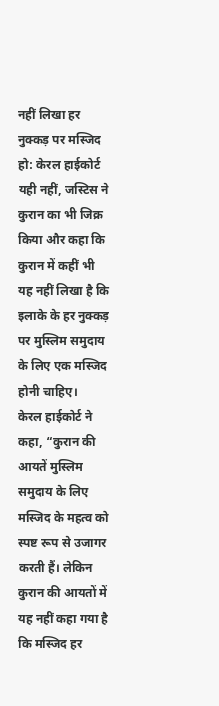नहीं लिखा हर नुक्कड़ पर मस्जिद हो: केरल हाईकोर्ट
यही नहीं, जस्टिस ने कुरान का भी जिक्र किया और कहा कि कुरान में कहीं भी यह नहीं लिखा है कि इलाके के हर नुक्कड़ पर मुस्लिम समुदाय के लिए एक मस्जिद होनी चाहिए।
केरल हाईकोर्ट ने कहा, “कुरान की आयतें मुस्लिम समुदाय के लिए मस्जिद के महत्व को स्पष्ट रूप से उजागर करती हैं। लेकिन कुरान की आयतों में यह नहीं कहा गया है कि मस्जिद हर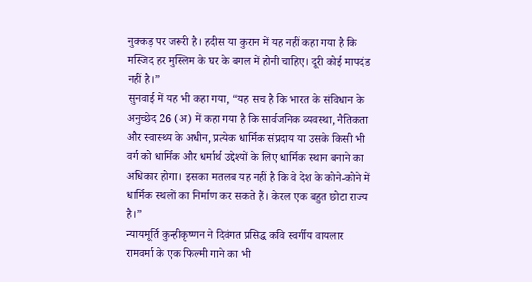नुक्कड़ पर जरूरी है। हदीस या कुरान में यह नहीं कहा गया है कि मस्जिद हर मुस्लिम के घर के बगल में होनी चाहिए। दूरी कोई मापदंड नहीं है।”
सुनवाई में यह भी कहा गया, “यह सच है कि भारत के संविधान के अनुच्छेद 26 (अ) में कहा गया है कि सार्वजनिक व्यवस्था, नैतिकता और स्वास्थ्य के अधीन, प्रत्येक धार्मिक संप्रदाय या उसके किसी भी वर्ग को धार्मिक और धर्मार्थ उद्देश्यों के लिए धार्मिक स्थान बनाने का अधिकार होगा। इसका मतलब यह नहीं है कि वे देश के कोने-कोने में धार्मिक स्थलों का निर्माण कर सकते हैं। केरल एक बहुत छोटा राज्य है।”
न्यायमूर्ति कुन्हीकृष्णन ने दिवंगत प्रसिद्ध कवि स्वर्गीय वायलार रामवर्मा के एक फिल्मी गाने का भी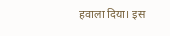हवाला दिया। इस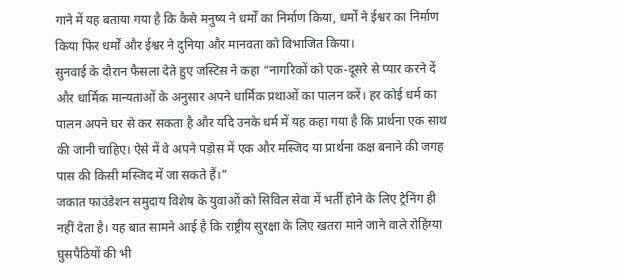गाने में यह बताया गया है कि कैसे मनुष्य ने धर्मों का निर्माण किया, धर्मों ने ईश्वर का निर्माण किया फिर धर्मों और ईश्वर ने दुनिया और मानवता को विभाजित किया।
सुनवाई के दौरान फैसला देते हुए जस्टिस ने कहा “नागरिकों को एक-दूसरे से प्यार करने दें और धार्मिक मान्यताओं के अनुसार अपने धार्मिक प्रथाओं का पालन करें। हर कोई धर्म का पालन अपने घर से कर सकता है और यदि उनके धर्म में यह कहा गया है कि प्रार्थना एक साथ की जानी चाहिए। ऐसे में वे अपने पड़ोस में एक और मस्जिद या प्रार्थना कक्ष बनाने की जगह पास की किसी मस्जिद में जा सकते हैं।”
जकात फाउंडेशन समुदाय विशेष के युवाओं को सिविल सेवा में भर्ती होने के लिए ट्रेनिंग ही नहीं देता है। यह बात सामने आई है कि राष्ट्रीय सुरक्षा के लिए खतरा माने जाने वाले रोहिंग्या घुसपैठियों की भी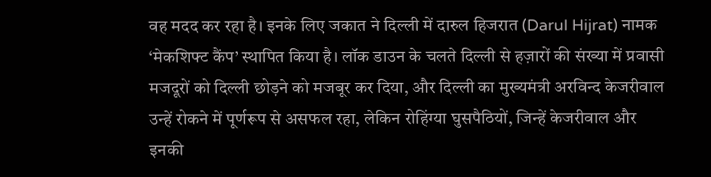वह मदद कर रहा है। इनके लिए जकात ने दिल्ली में दारुल हिजरात (Darul Hijrat) नामक ‘मेकशिफ्ट कैंप’ स्थापित किया है। लॉक डाउन के चलते दिल्ली से हज़ारों की संख्या में प्रवासी मजदूरों को दिल्ली छोड़ने को मजबूर कर दिया, और दिल्ली का मुख्यमंत्री अरविन्द केजरीवाल उन्हें रोकने में पूर्णरूप से असफल रहा, लेकिन रोहिंग्या घुसपैठियों, जिन्हें केजरीवाल और इनकी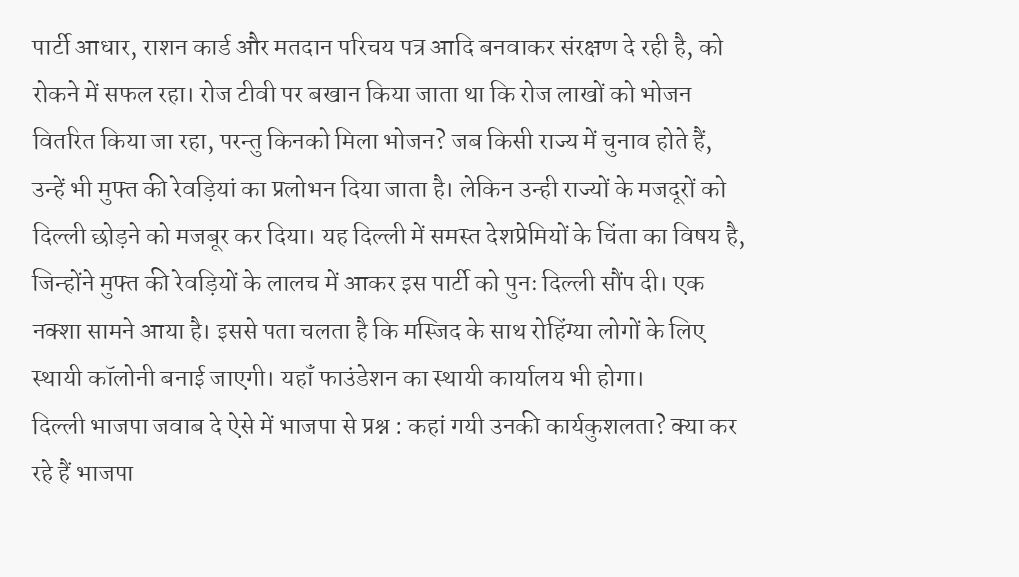पार्टी आधार, राशन कार्ड और मतदान परिचय पत्र आदि बनवाकर संरक्षण दे रही है, को रोकने में सफल रहा। रोज टीवी पर बखान किया जाता था कि रोज लाखों को भोजन वितरित किया जा रहा, परन्तु किनको मिला भोजन? जब किसी राज्य में चुनाव होते हैं, उन्हें भी मुफ्त की रेवड़ियां का प्रलोभन दिया जाता है। लेकिन उन्ही राज्यों के मजदूरों को दिल्ली छोड़ने को मजबूर कर दिया। यह दिल्ली में समस्त देशप्रेमियों के चिंता का विषय है, जिन्होंने मुफ्त की रेवड़ियों के लालच में आकर इस पार्टी को पुनः दिल्ली सौंप दी। एक नक्शा सामने आया है। इससे पता चलता है कि मस्जिद के साथ रोहिंग्या लोगों के लिए स्थायी कॉलोनी बनाई जाएगी। यहॉं फाउंडेशन का स्थायी कार्यालय भी होगा।
दिल्ली भाजपा जवाब दे ऐसे में भाजपा से प्रश्न : कहां गयी उनकी कार्यकुशलता? क्या कर रहे हैं भाजपा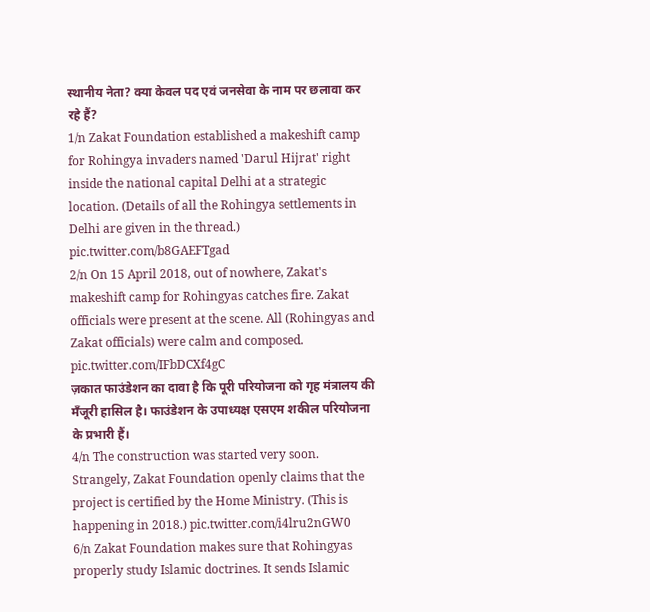स्थानीय नेता? क्या केवल पद एवं जनसेवा के नाम पर छलावा कर रहे हैं?
1/n Zakat Foundation established a makeshift camp for Rohingya invaders named 'Darul Hijrat' right inside the national capital Delhi at a strategic location. (Details of all the Rohingya settlements in Delhi are given in the thread.) pic.twitter.com/b8GAEFTgad
2/n On 15 April 2018, out of nowhere, Zakat's makeshift camp for Rohingyas catches fire. Zakat officials were present at the scene. All (Rohingyas and Zakat officials) were calm and composed. pic.twitter.com/IFbDCXf4gC
ज़कात फाउंडेशन का दावा है कि पूरी परियोजना को गृह मंत्रालय की मँजूरी हासिल है। फाउंडेशन के उपाध्यक्ष एसएम शकील परियोजना के प्रभारी हैं।
4/n The construction was started very soon. Strangely, Zakat Foundation openly claims that the project is certified by the Home Ministry. (This is happening in 2018.) pic.twitter.com/i4lru2nGW0
6/n Zakat Foundation makes sure that Rohingyas properly study Islamic doctrines. It sends Islamic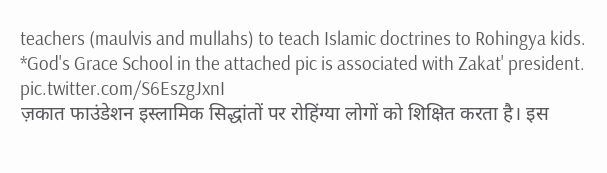teachers (maulvis and mullahs) to teach Islamic doctrines to Rohingya kids. *God's Grace School in the attached pic is associated with Zakat' president. pic.twitter.com/S6EszgJxnI
ज़कात फाउंडेशन इस्लामिक सिद्धांतों पर रोहिंग्या लोगों को शिक्षित करता है। इस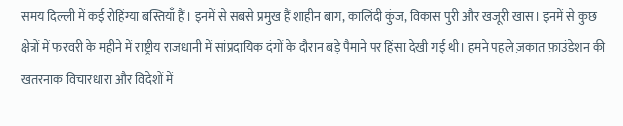समय दिल्ली में कई रोहिंग्या बस्तियाँ हैं। इनमें से सबसे प्रमुख हैं शाहीन बाग, कालिंदी कुंज, विकास पुरी और खजूरी खास। इनमें से कुछ क्षेत्रों में फरवरी के महीने में राष्ट्रीय राजधानी में सांप्रदायिक दंगों के दौरान बड़े पैमाने पर हिंसा देखी गई थी। हमने पहले ज़कात फ़ाउंडेशन की खतरनाक विचारधारा और विदेशों में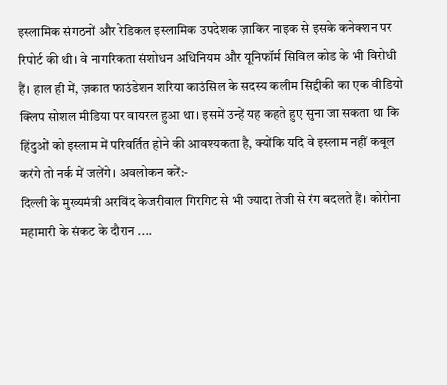इस्लामिक संगठनों और रेडिकल इस्लामिक उपदेशक ज़ाकिर नाइक से इसके कनेक्शन पर रिपोर्ट की थी। वे नागरिकता संशोधन अधिनियम और यूनिफॉर्म सिविल कोड के भी विरोधी हैं। हाल ही में, ज़कात फाउंडेशन शरिया काउंसिल के सदस्य कलीम सिद्दीकी का एक वीडियो क्लिप सोशल मीडिया पर वायरल हुआ था। इसमें उन्हें यह कहते हुए सुना जा सकता था कि हिंदुओं को इस्लाम में परिवर्तित होने की आवश्यकता है, क्योंकि यदि वे इस्लाम नहीं कबूल करंगे तो नर्क में जलेंगे। अवलोकन करें:-
दिल्ली के मुख्यमंत्री अरविंद केजरीवाल गिरगिट से भी ज्यादा तेजी से रंग बदलते हैं। कोरोना महामारी के संकट के दौरान ....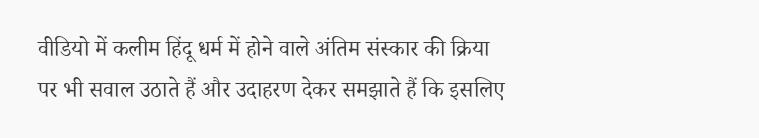वीडियो में कलीम हिंदू धर्म में होने वाले अंतिम संस्कार की क्रिया पर भी सवाल उठाते हैं और उदाहरण देकर समझाते हैं कि इसलिए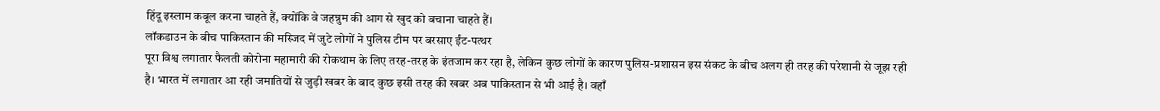हिंदू इस्लाम कबूल करना चाहते हैं, क्योंकि वे जहन्नुम की आग से खुद को बचाना चाहते हैं।
लॉकडाउन के बीच पाकिस्तान की मस्जिद में जुटे लोगों ने पुलिस टीम पर बरसाए ईंट-पत्थर
पूरा विश्व लगातार फैलती कोरोना महामारी की रोकथाम के लिए तरह-तरह के इंतजाम कर रहा है, लेकिन कुछ लोगों के कारण पुलिस-प्रशासन इस संकट के बीच अलग ही तरह की परेशानी से जूझ रही है। भारत में लगातार आ रही जमातियों से जुड़ी खबर के बाद कुछ इसी तरह की खबर अब पाकिस्तान से भी आई है। वहाँ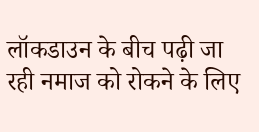लॉकडाउन के बीच पढ़ी जा रही नमाज को रोकने के लिए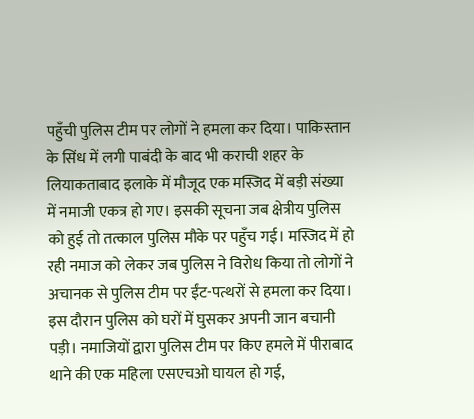पहुँची पुलिस टीम पर लोगों ने हमला कर दिया। पाकिस्तान के सिंध में लगी पाबंदी के बाद भी कराची शहर के लियाकताबाद इलाके में मौजूद एक मस्जिद में बड़ी संख्या में नमाजी एकत्र हो गए। इसकी सूचना जब क्षेत्रीय पुलिस को हुई तो तत्काल पुलिस मौके पर पहुँच गई। मस्जिद में हो रही नमाज को लेकर जब पुलिस ने विरोध किया तो लोगों ने अचानक से पुलिस टीम पर ईंट-पत्थरों से हमला कर दिया। इस दौरान पुलिस को घरों में घुसकर अपनी जान बचानी पड़ी। नमाजियों द्वारा पुलिस टीम पर किए हमले में पीराबाद थाने की एक महिला एसएचओ घायल हो गई,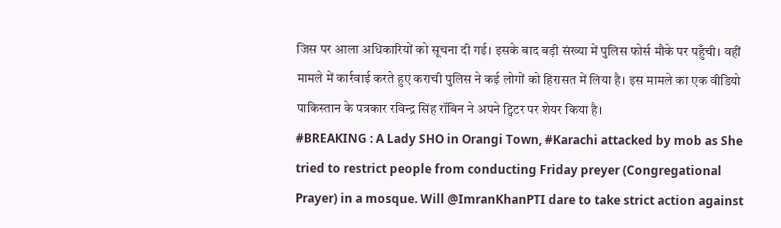जिस पर आला अधिकारियों को सूचना दी गई। इसके बाद बड़ी संख्या में पुलिस फोर्स मौके पर पहुँची। वहीं मामले में कार्रवाई करते हुए कराची पुलिस ने कई लोगों को हिरासत में लिया है। इस मामले का एक वीडियो पाकिस्तान के पत्रकार रविन्द्र सिंह रॉबिन ने अपने ट्विटर पर शेयर किया है।
#BREAKING : A Lady SHO in Orangi Town, #Karachi attacked by mob as She tried to restrict people from conducting Friday preyer (Congregational Prayer) in a mosque. Will @ImranKhanPTI dare to take strict action against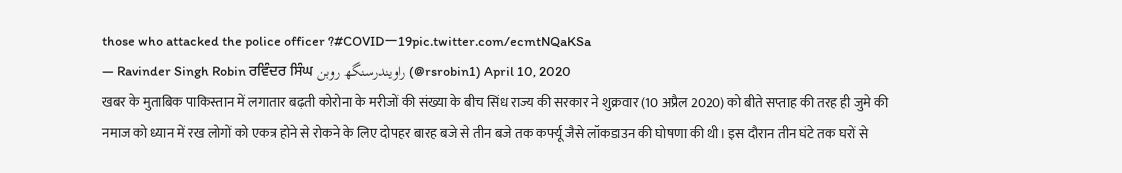those who attacked the police officer ?#COVIDー19pic.twitter.com/ecmtNQaKSa
— Ravinder Singh Robin ਰਵਿੰਦਰ ਸਿੰਘ راویندرسنگھ روبن (@rsrobin1) April 10, 2020
खबर के मुताबिक पाकिस्तान में लगातार बढ़ती कोरोना के मरीजों की संख्या के बीच सिंध राज्य की सरकार ने शुक्रवार (10 अप्रैल 2020) को बीते सप्ताह की तरह ही जुमे की नमाज को ध्यान में रख लोगों को एकत्र होने से रोकने के लिए दोपहर बारह बजे से तीन बजे तक कर्फ्यू जैसे लॉकडाउन की घोषणा की थी। इस दौरान तीन घंटे तक घरों से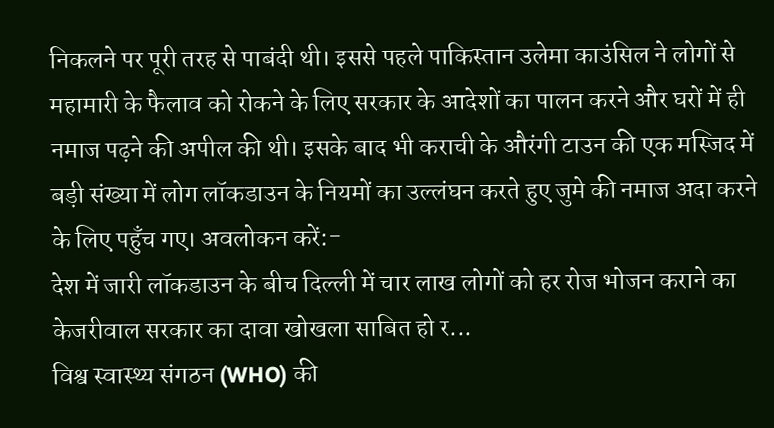निकलने पर पूरी तरह से पाबंदी थी। इससे पहले पाकिस्तान उलेमा काउंसिल ने लोगों से महामारी के फैलाव को रोकने के लिए सरकार के आदेशों का पालन करने और घरों में ही नमाज पढ़ने की अपील की थी। इसके बाद भी कराची के औरंगी टाउन की एक मस्जिद में बड़ी संख्या में लोग लॉकडाउन के नियमों का उल्लंघन करते हुए जुमे की नमाज अदा करने के लिए पहुँच गए। अवलोकन करें:-
देश में जारी लॉकडाउन के बीच दिल्ली में चार लाख लोगों को हर रोज भोजन कराने का केजरीवाल सरकार का दावा खोखला साबित हो र...
विश्व स्वास्थ्य संगठन (WHO) की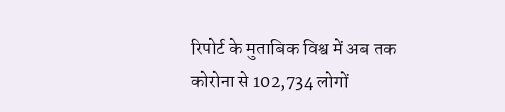रिपोर्ट के मुताबिक विश्व में अब तक कोरोना से 102,734 लोगों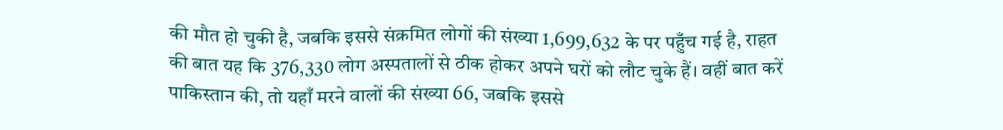की मौत हो चुकी है, जबकि इससे संक्रमित लोगों की संख्या 1,699,632 के पर पहुँच गई है, राहत की बात यह कि 376,330 लोग अस्पतालों से ठीक होकर अपने घरों को लौट चुके हैं। वहीं बात करें पाकिस्तान की, तो यहाँ मरने वालों की संख्या 66, जबकि इससे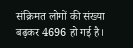संक्रिमत लोगों की संख्या बढ़कर 4696 हो गई है।